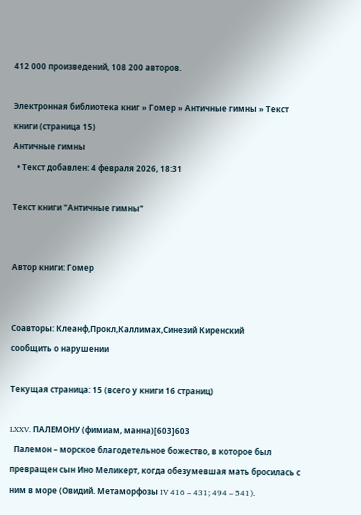412 000 произведений, 108 200 авторов.

Электронная библиотека книг » Гомер » Античные гимны » Текст книги (страница 15)
Античные гимны
  • Текст добавлен: 4 февраля 2026, 18:31

Текст книги "Античные гимны"


Автор книги: Гомер


Соавторы: Клеанф,Прокл,Каллимах,Синезий Киренский
сообщить о нарушении

Текущая страница: 15 (всего у книги 16 страниц)

LXXV. ПАЛЕМОНУ (фимиам, манна)[603]603
  Палемон – морское благодетельное божество, в которое был превращен сын Ино Меликерт, когда обезумевшая мать бросилась с ним в море (Овидий. Метаморфозы IV 416 – 431; 494 – 541).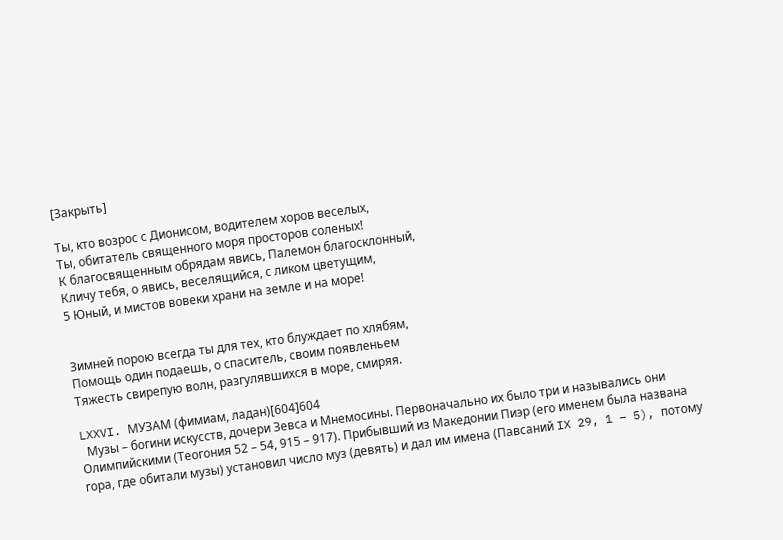[Закрыть]

Ты, кто возрос с Дионисом, водителем хоров веселых,
Ты, обитатель священного моря просторов соленых!
К благосвященным обрядам явись, Палемон благосклонный,
Кличу тебя, о явись, веселящийся, с ликом цветущим,
5 Юный, и мистов вовеки храни на земле и на море!


Зимней порою всегда ты для тех, кто блуждает по хлябям,
Помощь один подаешь, о спаситель, своим появленьем
Тяжесть свирепую волн, разгулявшихся в море, смиряя.

LXXVI. МУЗАМ (фимиам, ладан)[604]604
  Музы – богини искусств, дочери Зевса и Мнемосины. Первоначально их было три и назывались они Олимпийскими (Теогония 52 – 54, 915 – 917). Прибывший из Македонии Пиэр (его именем была названа гора, где обитали музы) установил число муз (девять) и дал им имена (Павсаний IX 29, 1 – 5), потому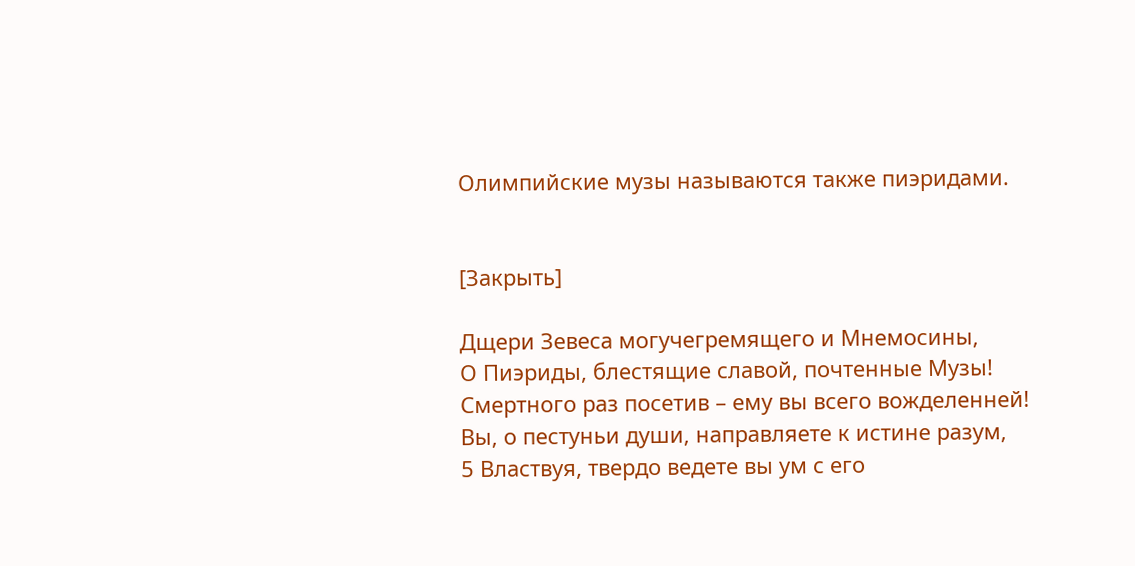Олимпийские музы называются также пиэридами.


[Закрыть]

Дщери Зевеса могучегремящего и Мнемосины,
О Пиэриды, блестящие славой, почтенные Музы!
Смертного раз посетив – ему вы всего вожделенней!
Вы, о пестуньи души, направляете к истине разум,
5 Властвуя, твердо ведете вы ум с его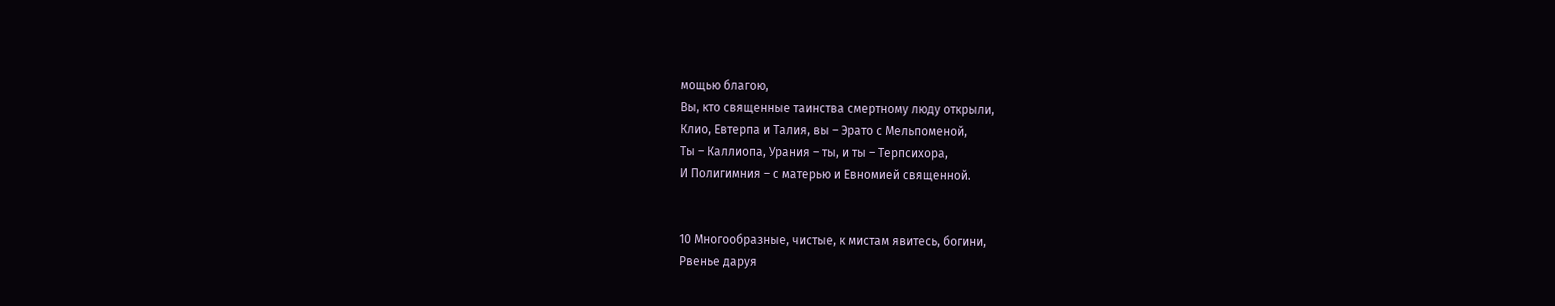мощью благою,
Вы, кто священные таинства смертному люду открыли,
Клио, Евтерпа и Талия, вы – Эрато с Мельпоменой,
Ты – Каллиопа, Урания – ты, и ты – Терпсихора,
И Полигимния – с матерью и Евномией священной.


10 Многообразные, чистые, к мистам явитесь, богини,
Рвенье даруя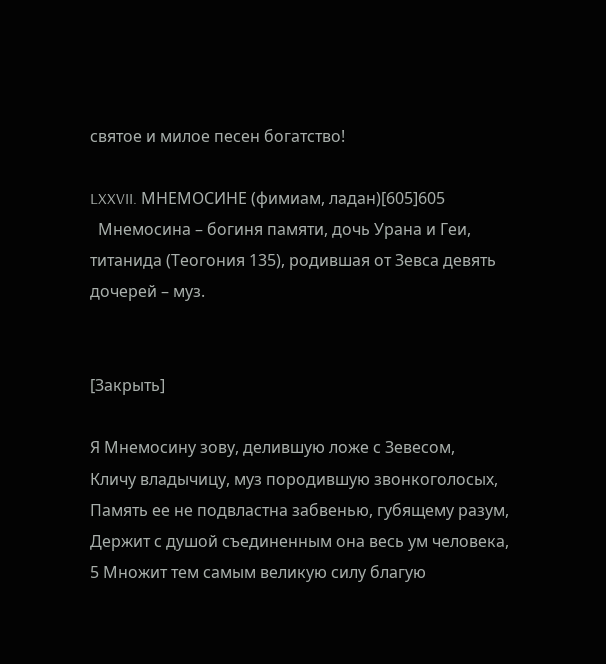святое и милое песен богатство!

LXXVII. МНЕМОСИНЕ (фимиам, ладан)[605]605
  Мнемосина – богиня памяти, дочь Урана и Геи, титанида (Теогония 135), родившая от Зевса девять дочерей – муз.


[Закрыть]

Я Мнемосину зову, делившую ложе с Зевесом,
Кличу владычицу, муз породившую звонкоголосых,
Память ее не подвластна забвенью, губящему разум,
Держит с душой съединенным она весь ум человека,
5 Множит тем самым великую силу благую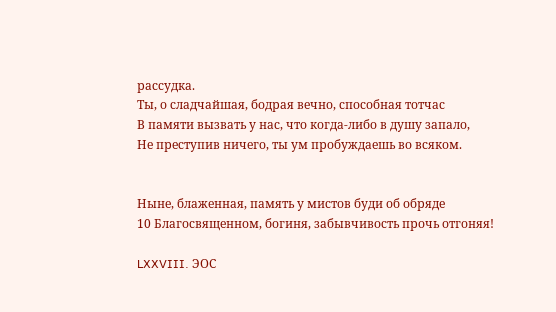рассудка.
Ты, о сладчайшая, бодрая вечно, способная тотчас
В памяти вызвать у нас, что когда-либо в душу запало,
Не преступив ничего, ты ум пробуждаешь во всяком.


Ныне, блаженная, память у мистов буди об обряде
10 Благосвященном, богиня, забывчивость прочь отгоняя!

LXXVIII. ЭОС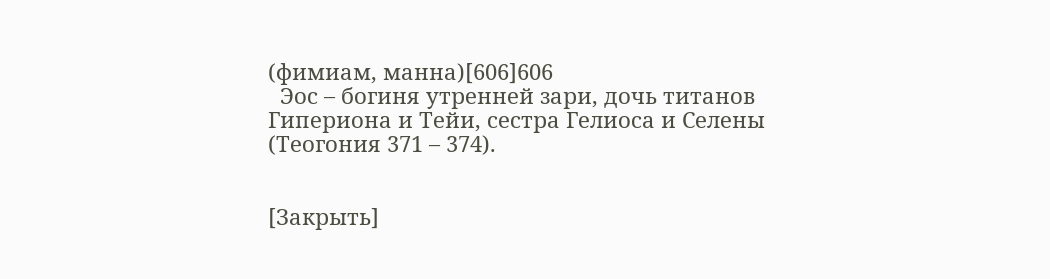(фимиам, манна)[606]606
  Эос – богиня утренней зари, дочь титанов Гипериона и Тейи, сестра Гелиоса и Селены (Теогония 371 – 374).


[Закрыть]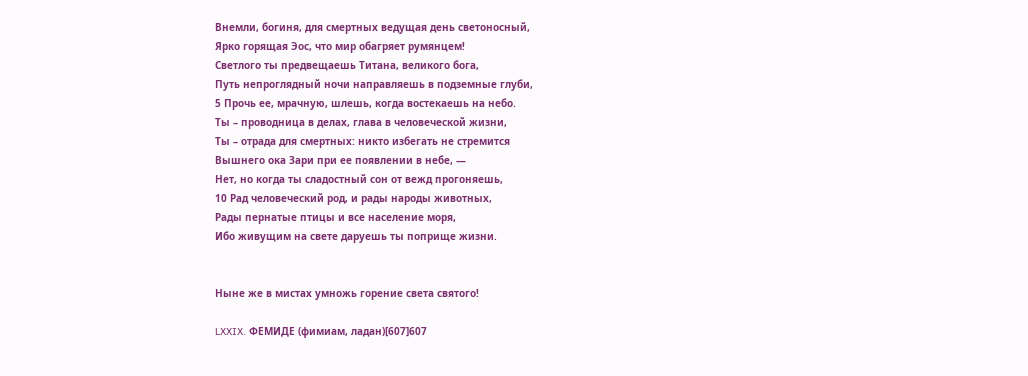Внемли, богиня, для смертных ведущая день светоносный,
Ярко горящая Эос, что мир обагряет румянцем!
Светлого ты предвещаешь Титана, великого бога,
Путь непроглядный ночи направляешь в подземные глуби,
5 Прочь ее, мрачную, шлешь, когда востекаешь на небо.
Ты – проводница в делах, глава в человеческой жизни,
Ты – отрада для смертных: никто избегать не стремится
Вышнего ока Зари при ее появлении в небе, —
Нет, но когда ты сладостный сон от вежд прогоняешь,
10 Рад человеческий род, и рады народы животных,
Рады пернатые птицы и все население моря,
Ибо живущим на свете даруешь ты поприще жизни.


Ныне же в мистах умножь горение света святого!

LXXIX. ФЕМИДЕ (фимиам, ладан)[607]607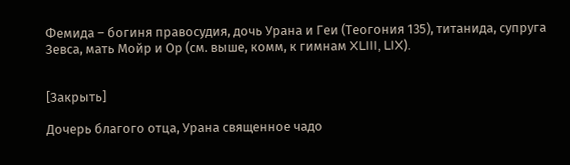Фемида – богиня правосудия, дочь Урана и Геи (Теогония 135), титанида, супруга Зевса, мать Мойр и Ор (см. выше, комм, к гимнам XLIII, LIX).


[Закрыть]

Дочерь благого отца, Урана священное чадо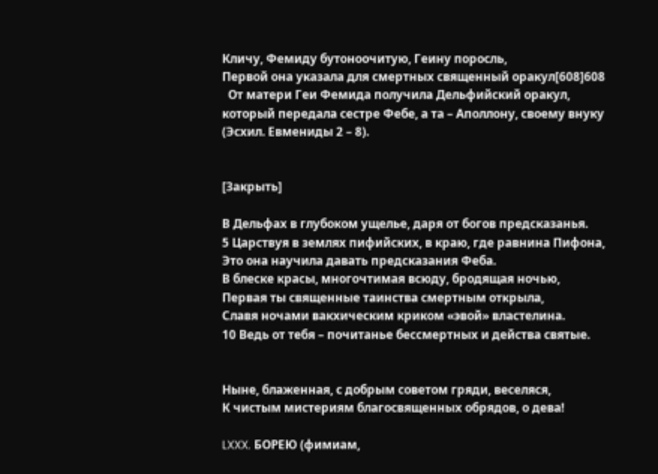Кличу, Фемиду бутоноочитую, Геину поросль,
Первой она указала для смертных священный оракул[608]608
  От матери Геи Фемида получила Дельфийский оракул, который передала сестре Фебе, а та – Аполлону, своему внуку (Эсхил. Евмениды 2 – 8).


[Закрыть]

В Дельфах в глубоком ущелье, даря от богов предсказанья.
5 Царствуя в землях пифийских, в краю, где равнина Пифона,
Это она научила давать предсказания Феба.
В блеске красы, многочтимая всюду, бродящая ночью,
Первая ты священные таинства смертным открыла,
Славя ночами вакхическим криком «эвой» властелина.
10 Ведь от тебя – почитанье бессмертных и действа святые.


Ныне, блаженная, с добрым советом гряди, веселяся,
К чистым мистериям благосвященных обрядов, о дева!

LXXX. БОРЕЮ (фимиам,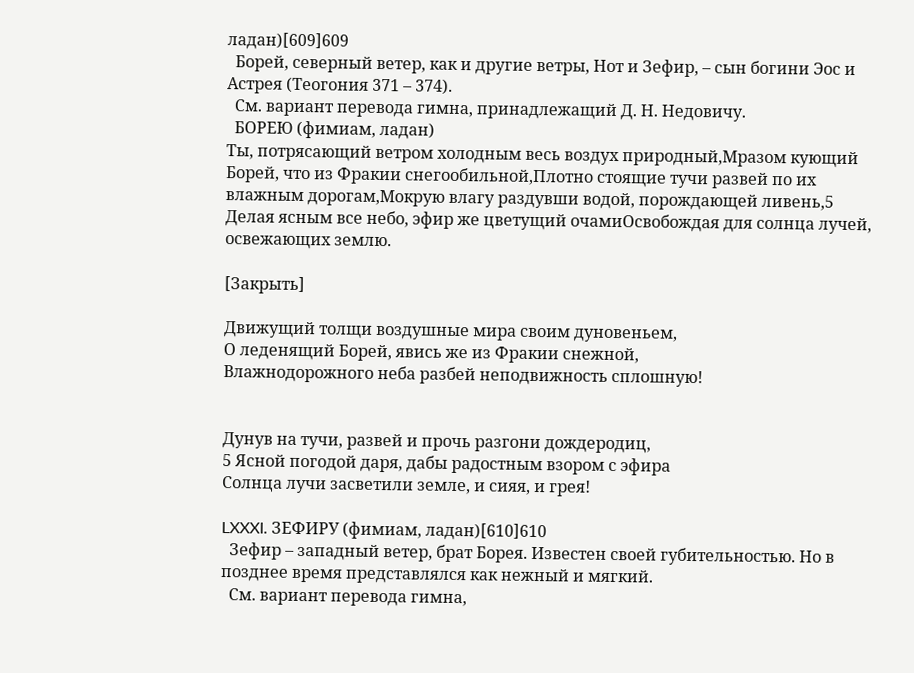ладан)[609]609
  Борей, северный ветер, как и другие ветры, Нот и Зефир, – сын богини Эос и Астрея (Теогония 371 – 374).
  См. вариант перевода гимна, принадлежащий Д. Н. Недовичу.
  БОРЕЮ (фимиам, ладан)
Ты, потрясающий ветром холодным весь воздух природный,Мразом кующий Борей, что из Фракии снегообильной,Плотно стоящие тучи развей по их влажным дорогам,Мокрую влагу раздувши водой, порождающей ливень,5 Делая ясным все небо, эфир же цветущий очамиОсвобождая для солнца лучей, освежающих землю.

[Закрыть]

Движущий толщи воздушные мира своим дуновеньем,
О леденящий Борей, явись же из Фракии снежной,
Влажнодорожного неба разбей неподвижность сплошную!


Дунув на тучи, развей и прочь разгони дождеродиц,
5 Ясной погодой даря, дабы радостным взором с эфира
Солнца лучи засветили земле, и сияя, и грея!

LXXXI. ЗЕФИРУ (фимиам, ладан)[610]610
  Зефир – западный ветер, брат Борея. Известен своей губительностью. Но в позднее время представлялся как нежный и мягкий.
  См. вариант перевода гимна,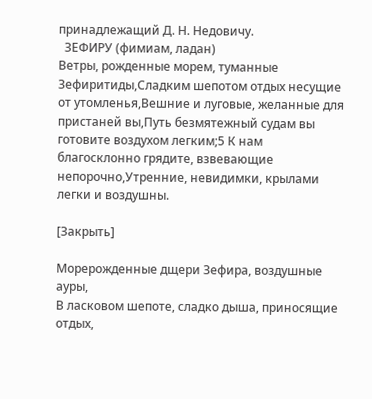принадлежащий Д. Н. Недовичу.
  ЗЕФИРУ (фимиам, ладан)
Ветры, рожденные морем, туманные Зефиритиды,Сладким шепотом отдых несущие от утомленья,Вешние и луговые, желанные для пристаней вы,Путь безмятежный судам вы готовите воздухом легким;5 К нам благосклонно грядите, взвевающие непорочно,Утренние, невидимки, крылами легки и воздушны.

[Закрыть]

Морерожденные дщери Зефира, воздушные ауры,
В ласковом шепоте, сладко дыша, приносящие отдых,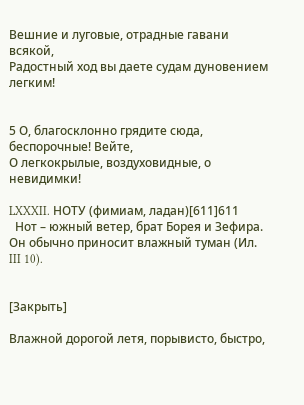Вешние и луговые, отрадные гавани всякой,
Радостный ход вы даете судам дуновением легким!


5 О, благосклонно грядите сюда, беспорочные! Вейте,
О легкокрылые, воздуховидные, о невидимки!

LXXXII. НОТУ (фимиам, ладан)[611]611
  Нот – южный ветер, брат Борея и Зефира. Он обычно приносит влажный туман (Ил. III 10).


[Закрыть]

Влажной дорогой летя, порывисто, быстро,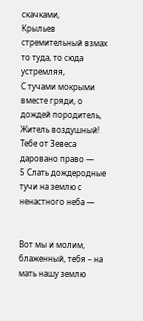скачками,
Крыльев стремительный взмах то туда, то сюда устремляя,
С тучами мокрыми вместе гряди, о дождей породитель,
Житель воздушный! Тебе от Зевеса даровано право —
5 Слать дождеродные тучи на землю с ненастного неба —


Вот мы и молим, блаженный, тебя – на мать нашу землю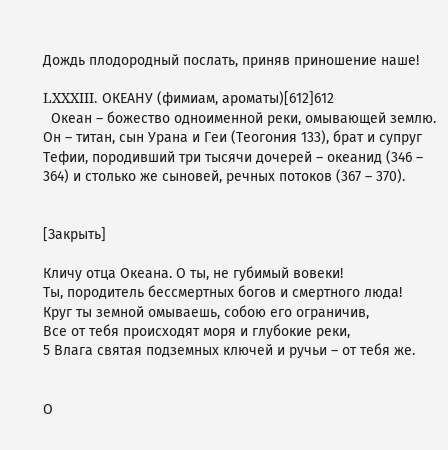Дождь плодородный послать, приняв приношение наше!

LXXXIII. ОКЕАНУ (фимиам, ароматы)[612]612
  Океан – божество одноименной реки, омывающей землю. Он – титан, сын Урана и Геи (Теогония 133), брат и супруг Тефии, породивший три тысячи дочерей – океанид (346 – 364) и столько же сыновей, речных потоков (367 – 370).


[Закрыть]

Кличу отца Океана. О ты, не губимый вовеки!
Ты, породитель бессмертных богов и смертного люда!
Круг ты земной омываешь, собою его ограничив,
Все от тебя происходят моря и глубокие реки,
5 Влага святая подземных ключей и ручьи – от тебя же.


О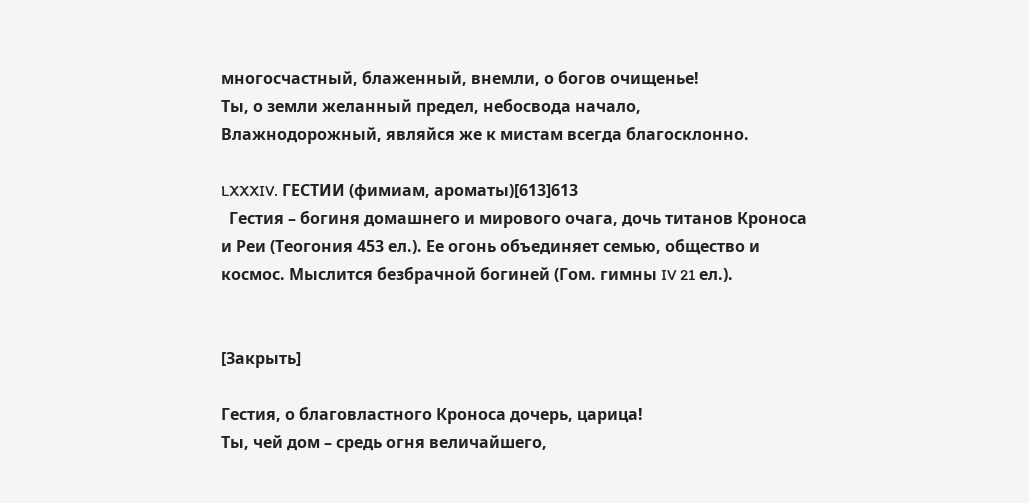многосчастный, блаженный, внемли, о богов очищенье!
Ты, о земли желанный предел, небосвода начало,
Влажнодорожный, являйся же к мистам всегда благосклонно.

LXXXIV. ГЕСТИИ (фимиам, ароматы)[613]613
  Гестия – богиня домашнего и мирового очага, дочь титанов Кроноса и Реи (Теогония 453 ел.). Ее огонь объединяет семью, общество и космос. Мыслится безбрачной богиней (Гом. гимны IV 21 ел.).


[Закрыть]

Гестия, о благовластного Кроноса дочерь, царица!
Ты, чей дом – средь огня величайшего,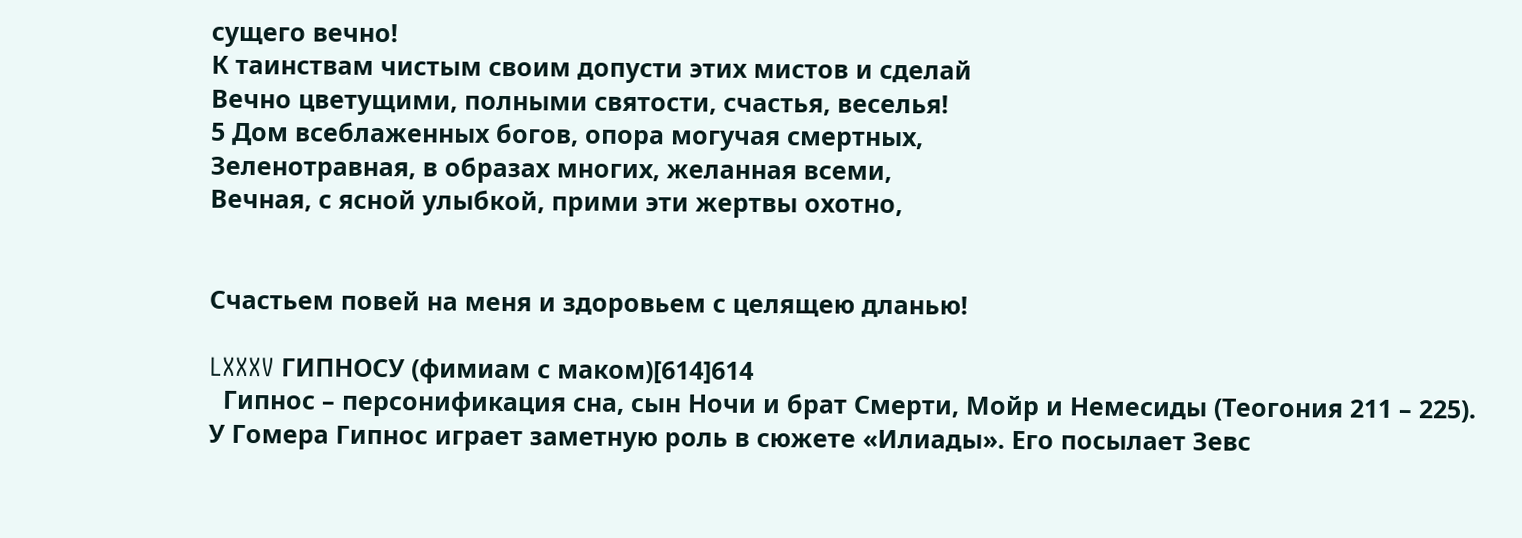сущего вечно!
К таинствам чистым своим допусти этих мистов и сделай
Вечно цветущими, полными святости, счастья, веселья!
5 Дом всеблаженных богов, опора могучая смертных,
Зеленотравная, в образах многих, желанная всеми,
Вечная, с ясной улыбкой, прими эти жертвы охотно,


Счастьем повей на меня и здоровьем с целящею дланью!

LXXXV ГИПНОСУ (фимиам с маком)[614]614
  Гипнос – персонификация сна, сын Ночи и брат Смерти, Мойр и Немесиды (Теогония 211 – 225). У Гомера Гипнос играет заметную роль в сюжете «Илиады». Его посылает Зевс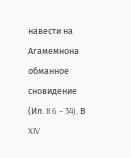навести на Агамемнона обманное сновидение (Ил. II 6 – 34). В XIV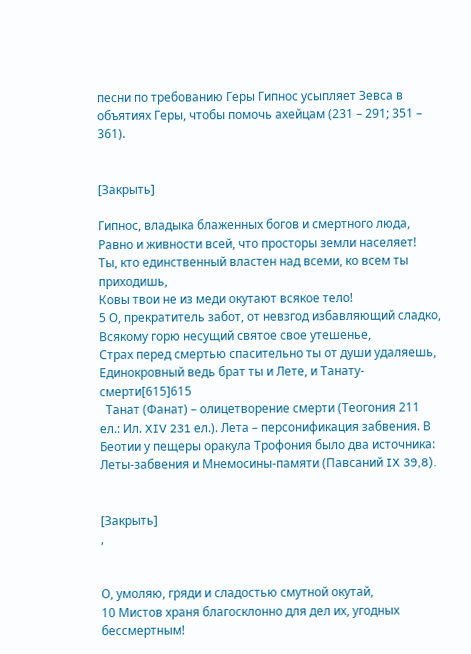песни по требованию Геры Гипнос усыпляет Зевса в объятиях Геры, чтобы помочь ахейцам (231 – 291; 351 – 361).


[Закрыть]

Гипнос, владыка блаженных богов и смертного люда,
Равно и живности всей, что просторы земли населяет!
Ты, кто единственный властен над всеми, ко всем ты приходишь,
Ковы твои не из меди окутают всякое тело!
5 О, прекратитель забот, от невзгод избавляющий сладко,
Всякому горю несущий святое свое утешенье,
Страх перед смертью спасительно ты от души удаляешь,
Единокровный ведь брат ты и Лете, и Танату-смерти[615]615
  Танат (Фанат) – олицетворение смерти (Теогония 211 ел.: Ил. XIV 231 ел.). Лета – персонификация забвения. В Беотии у пещеры оракула Трофония было два источника: Леты-забвения и Мнемосины-памяти (Павсаний IX 39,8).


[Закрыть]
,


О, умоляю, гряди и сладостью смутной окутай,
10 Мистов храня благосклонно для дел их, угодных бессмертным!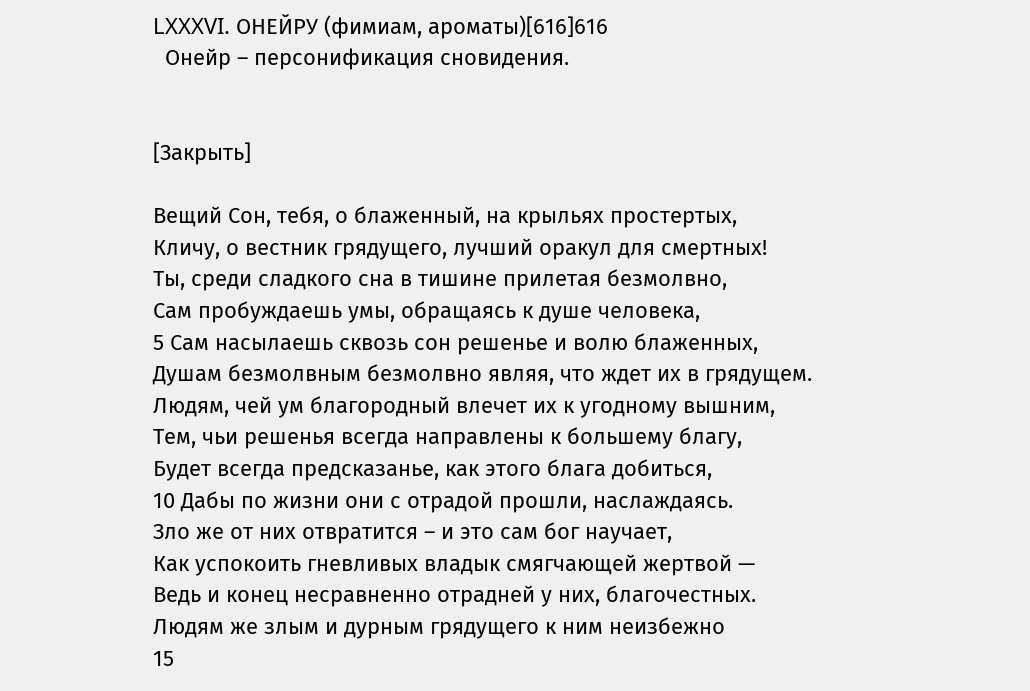LXXXVI. ОНЕЙРУ (фимиам, ароматы)[616]616
  Онейр – персонификация сновидения.


[Закрыть]

Вещий Сон, тебя, о блаженный, на крыльях простертых,
Кличу, о вестник грядущего, лучший оракул для смертных!
Ты, среди сладкого сна в тишине прилетая безмолвно,
Сам пробуждаешь умы, обращаясь к душе человека,
5 Сам насылаешь сквозь сон решенье и волю блаженных,
Душам безмолвным безмолвно являя, что ждет их в грядущем.
Людям, чей ум благородный влечет их к угодному вышним,
Тем, чьи решенья всегда направлены к большему благу,
Будет всегда предсказанье, как этого блага добиться,
10 Дабы по жизни они с отрадой прошли, наслаждаясь.
Зло же от них отвратится – и это сам бог научает,
Как успокоить гневливых владык смягчающей жертвой —
Ведь и конец несравненно отрадней у них, благочестных.
Людям же злым и дурным грядущего к ним неизбежно
15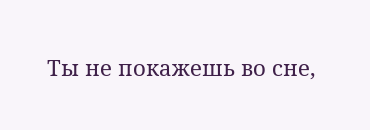Ты не покажешь во сне,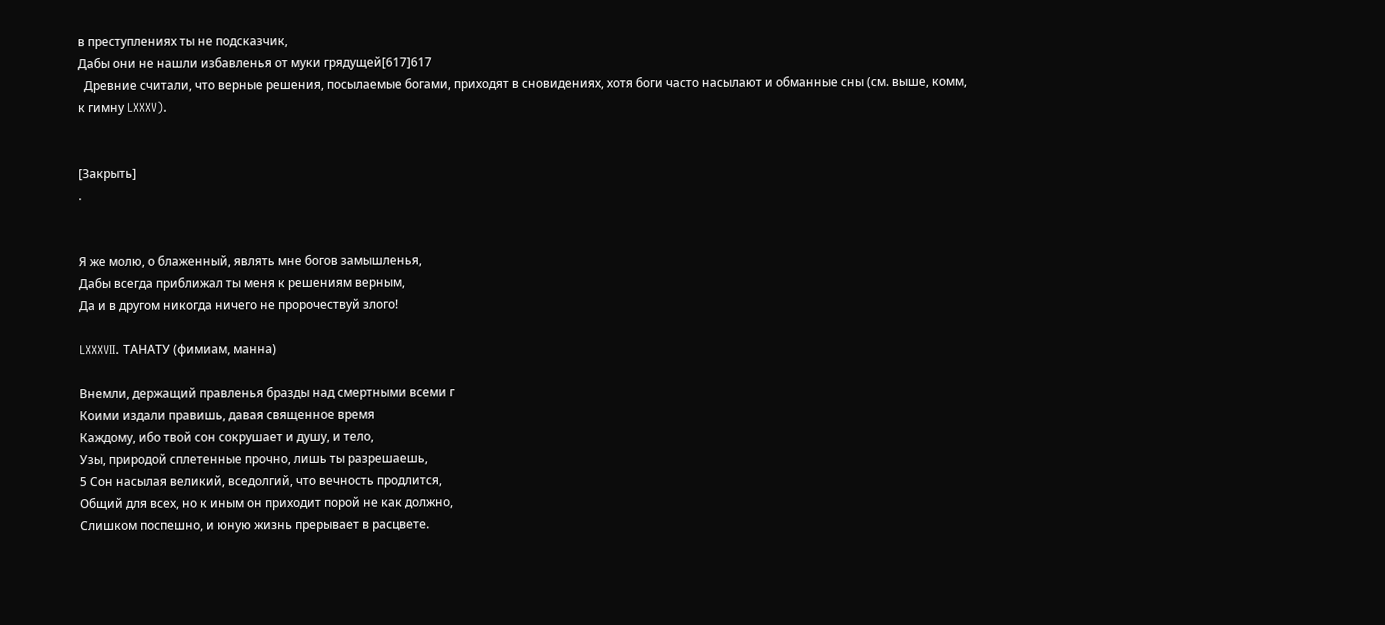в преступлениях ты не подсказчик,
Дабы они не нашли избавленья от муки грядущей[617]617
  Древние считали, что верные решения, посылаемые богами, приходят в сновидениях, хотя боги часто насылают и обманные сны (см. выше, комм, к гимну LXXXV).


[Закрыть]
.


Я же молю, о блаженный, являть мне богов замышленья,
Дабы всегда приближал ты меня к решениям верным,
Да и в другом никогда ничего не пророчествуй злого!

LXXXVII. ТАНАТУ (фимиам, манна)

Внемли, держащий правленья бразды над смертными всеми г
Коими издали правишь, давая священное время
Каждому, ибо твой сон сокрушает и душу, и тело,
Узы, природой сплетенные прочно, лишь ты разрешаешь,
5 Сон насылая великий, вседолгий, что вечность продлится,
Общий для всех, но к иным он приходит порой не как должно,
Слишком поспешно, и юную жизнь прерывает в расцвете.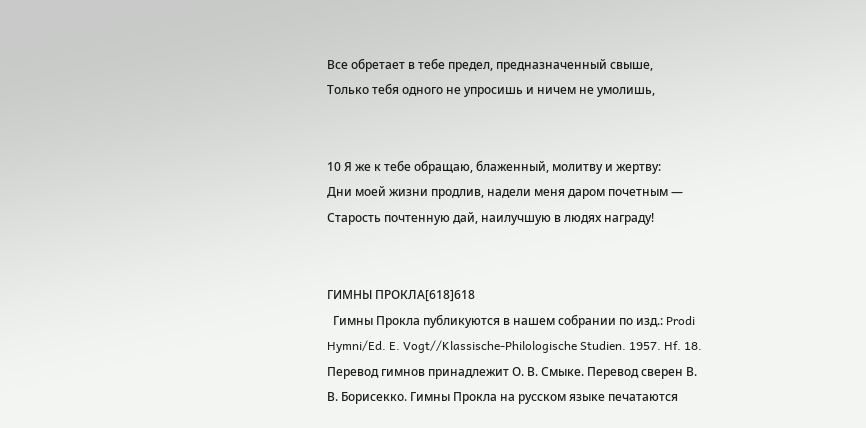Все обретает в тебе предел, предназначенный свыше,
Только тебя одного не упросишь и ничем не умолишь,


10 Я же к тебе обращаю, блаженный, молитву и жертву:
Дни моей жизни продлив, надели меня даром почетным —
Старость почтенную дай, наилучшую в людях награду!


ГИМНЫ ПРОКЛА[618]618
  Гимны Прокла публикуются в нашем собрании по изд.: Prodi Hymni/Ed. E. Vogt//Klassische-Philologische Studien. 1957. Hf. 18. Перевод гимнов принадлежит О. В. Смыке. Перевод сверен В. В. Борисекко. Гимны Прокла на русском языке печатаются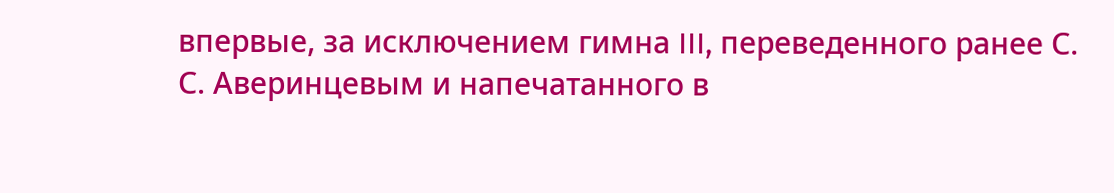впервые, за исключением гимна III, переведенного ранее С. С. Аверинцевым и напечатанного в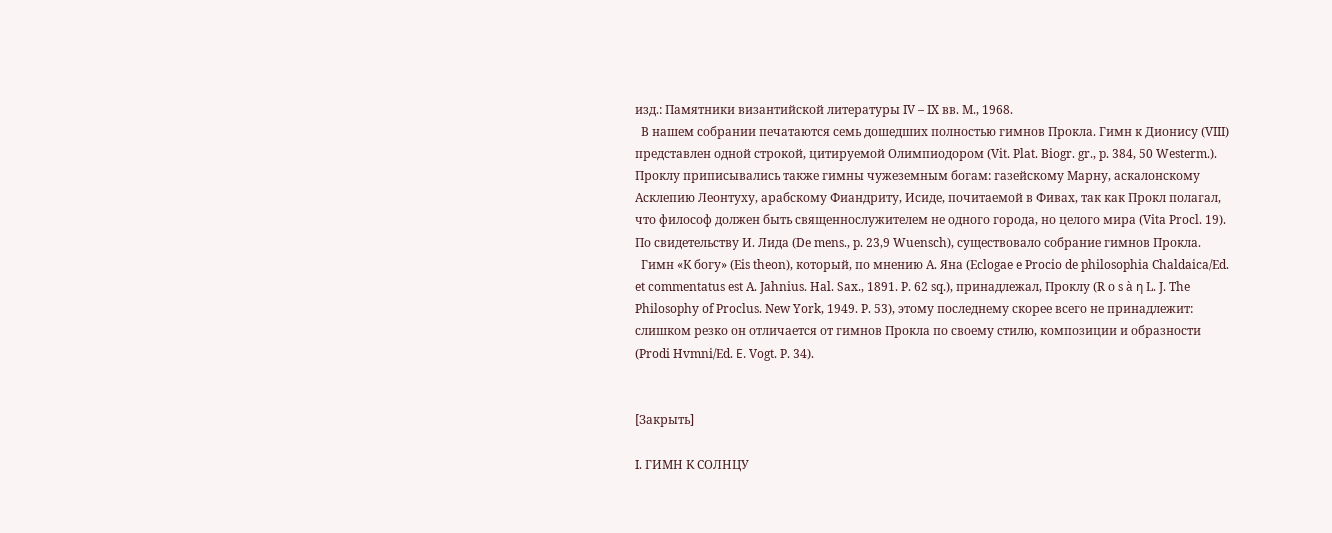изд.: Памятники византийской литературы IV – IX вв. М., 1968.
  В нашем собрании печатаются семь дошедших полностью гимнов Прокла. Гимн к Дионису (VIII) представлен одной строкой, цитируемой Олимпиодором (Vit. Plat. Biogr. gr., p. 384, 50 Westerm.). Проклу приписывались также гимны чужеземным богам: газейскому Марну, аскалонскому Асклепию Леонтуху, арабскому Фиандриту, Исиде, почитаемой в Фивах, так как Прокл полагал, что философ должен быть священнослужителем не одного города, но целого мира (Vita Procl. 19). По свидетельству И. Лида (De mens., p. 23,9 Wuensch), существовало собрание гимнов Прокла.
  Гимн «К богу» (Eis theon), который, по мнению А. Яна (Eclogae e Procio de philosophia Chaldaica/Ed. et commentatus est A. Jahnius. Hal. Sax., 1891. P. 62 sq.), принадлежал, Проклу (R о s à η L. J. The Philosophy of Proclus. New York, 1949. P. 53), этому последнему скорее всего не принадлежит: слишком резко он отличается от гимнов Прокла по своему стилю, композиции и образности (Prodi Hvmni/Ed. Ε. Vogt. P. 34).


[Закрыть]

I. ГИМН К СОЛНЦУ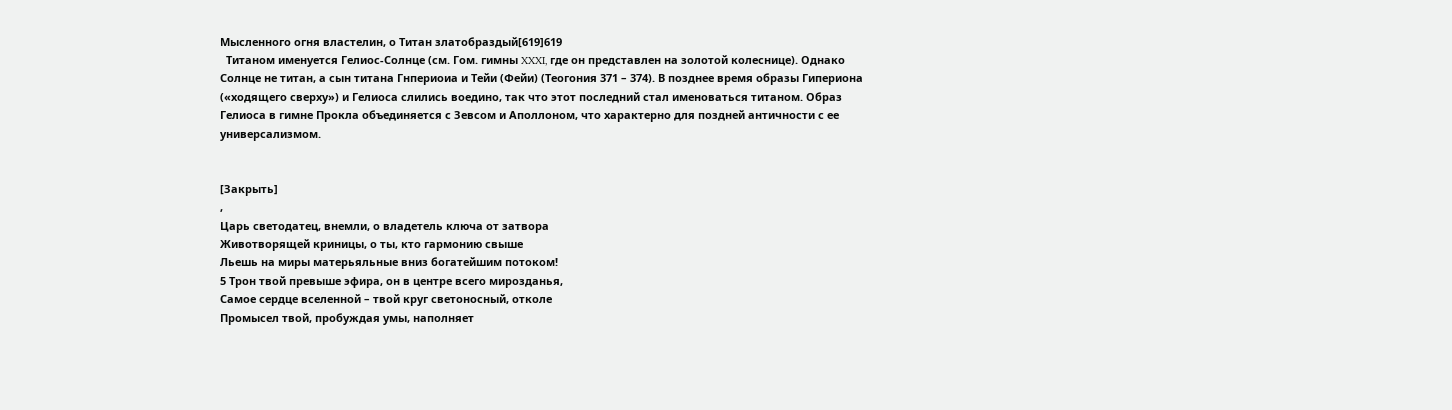Мысленного огня властелин, о Титан златобраздый[619]619
  Титаном именуется Гелиос-Солнце (см. Гом. гимны XXXI, где он представлен на золотой колеснице). Однако Солнце не титан, а сын титана Гнпериоиа и Тейи (Фейи) (Теогония 371 – 374). В позднее время образы Гипериона («ходящего сверху») и Гелиоса слились воедино, так что этот последний стал именоваться титаном. Образ Гелиоса в гимне Прокла объединяется с Зевсом и Аполлоном, что характерно для поздней античности с ее универсализмом.


[Закрыть]
,
Царь светодатец, внемли, о владетель ключа от затвора
Животворящей криницы, о ты, кто гармонию свыше
Льешь на миры матерьяльные вниз богатейшим потоком!
5 Трон твой превыше эфира, он в центре всего мирозданья,
Самое сердце вселенной – твой круг светоносный, отколе
Промысел твой, пробуждая умы, наполняет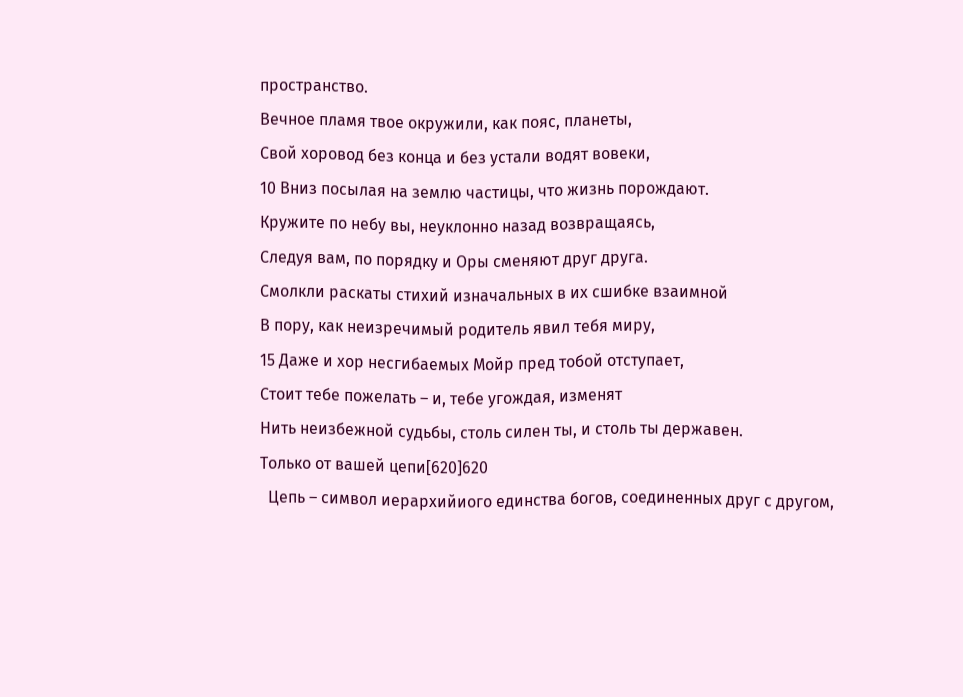пространство.
Вечное пламя твое окружили, как пояс, планеты,
Свой хоровод без конца и без устали водят вовеки,
10 Вниз посылая на землю частицы, что жизнь порождают.
Кружите по небу вы, неуклонно назад возвращаясь,
Следуя вам, по порядку и Оры сменяют друг друга.
Смолкли раскаты стихий изначальных в их сшибке взаимной
В пору, как неизречимый родитель явил тебя миру,
15 Даже и хор несгибаемых Мойр пред тобой отступает,
Стоит тебе пожелать – и, тебе угождая, изменят
Нить неизбежной судьбы, столь силен ты, и столь ты державен.
Только от вашей цепи[620]620
  Цепь – символ иерархийиого единства богов, соединенных друг с другом,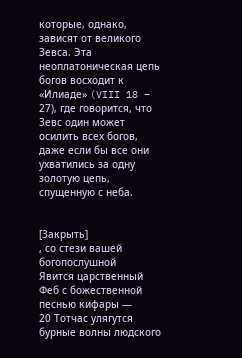которые, однако, зависят от великого Зевса. Эта неоплатоническая цепь богов восходит к «Илиаде» (VIII 18 – 27), где говорится, что Зевс один может осилить всех богов, даже если бы все они ухватились за одну золотую цепь, спущенную с неба.


[Закрыть]
, со стези вашей богопослушной
Явится царственный Феб с божественной песнью кифары —
20 Тотчас улягутся бурные волны людского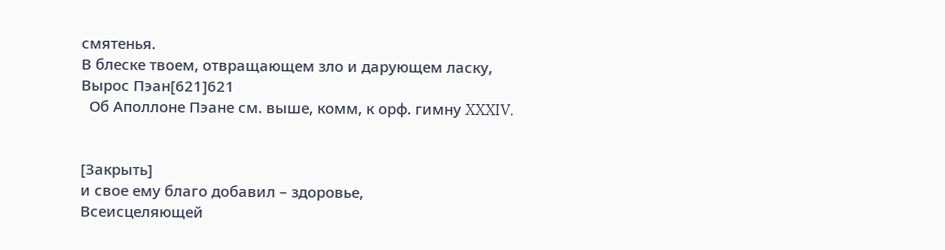смятенья.
В блеске твоем, отвращающем зло и дарующем ласку,
Вырос Пэан[621]621
  Об Аполлоне Пэане см. выше, комм, к орф. гимну XXXIV.


[Закрыть]
и свое ему благо добавил – здоровье,
Всеисцеляющей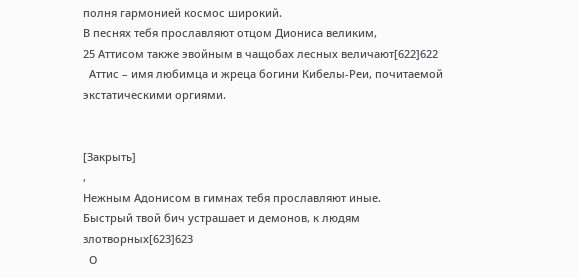полня гармонией космос широкий.
В песнях тебя прославляют отцом Диониса великим,
25 Аттисом также эвойным в чащобах лесных величают[622]622
  Аттис – имя любимца и жреца богини Кибелы-Реи, почитаемой экстатическими оргиями.


[Закрыть]
,
Нежным Адонисом в гимнах тебя прославляют иные.
Быстрый твой бич устрашает и демонов, к людям злотворных[623]623
  О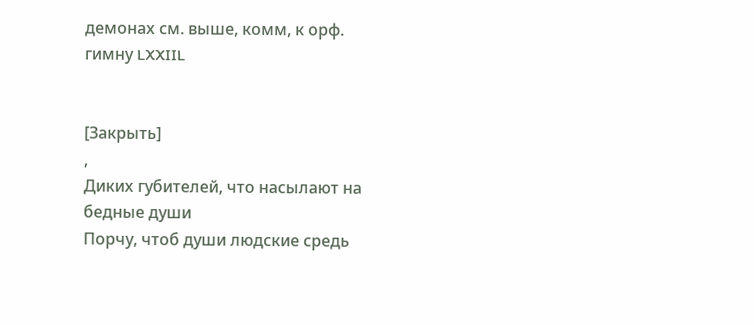демонах см. выше, комм, к орф. гимну LXXIIL


[Закрыть]
,
Диких губителей, что насылают на бедные души
Порчу, чтоб души людские средь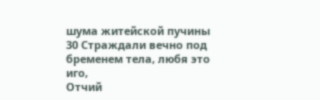шума житейской пучины
30 Страждали вечно под бременем тела, любя это иго,
Отчий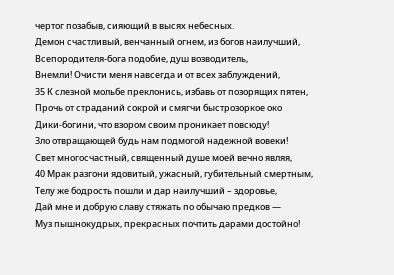чертог позабыв, сияющий в высях небесных.
Демон счастливый, венчанный огнем, из богов наилучший,
Всепородителя-бога подобие, душ возводитель,
Внемли! Очисти меня навсегда и от всех заблуждений,
35 К слезной мольбе преклонись, избавь от позорящих пятен,
Прочь от страданий сокрой и смягчи быстрозоркое око
Дики-богини, что взором своим проникает повсюду!
Зло отвращающей будь нам подмогой надежной вовеки!
Свет многосчастный, священный душе моей вечно являя,
40 Мрак разгони ядовитый, ужасный, губительный смертным,
Телу же бодрость пошли и дар наилучший – здоровье,
Дай мне и добрую славу стяжать по обычаю предков —
Муз пышнокудрых, прекрасных почтить дарами достойно!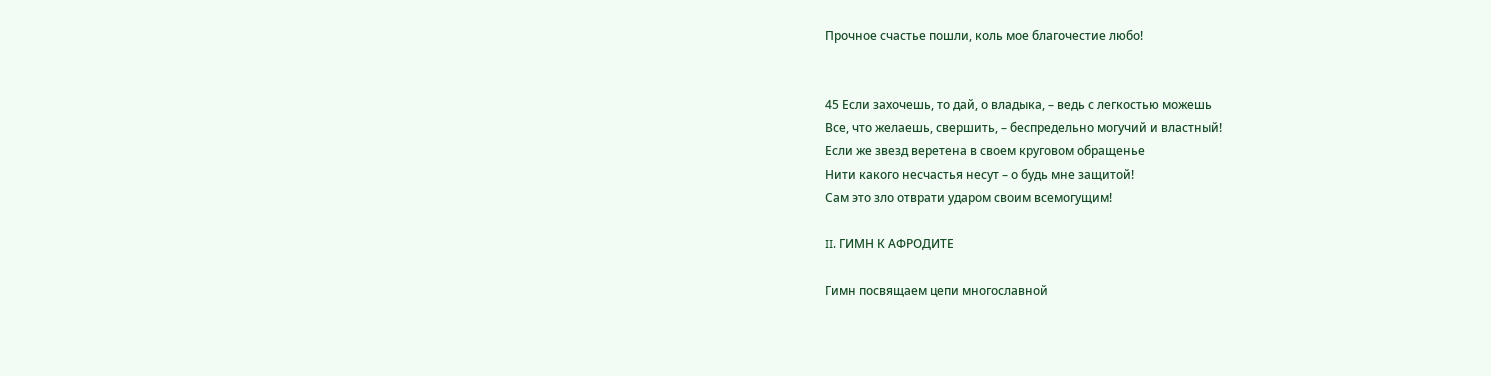Прочное счастье пошли, коль мое благочестие любо!


45 Если захочешь, то дай, о владыка, – ведь с легкостью можешь
Все, что желаешь, свершить, – беспредельно могучий и властный!
Если же звезд веретена в своем круговом обращенье
Нити какого несчастья несут – о будь мне защитой!
Сам это зло отврати ударом своим всемогущим!

II. ГИМН К АФРОДИТЕ

Гимн посвящаем цепи многославной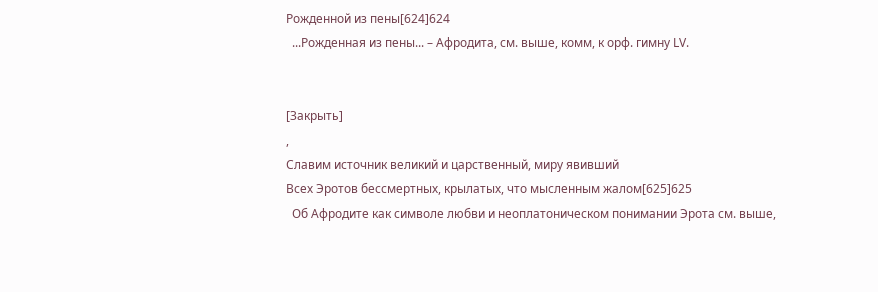Рожденной из пены[624]624
  ...Рожденная из пены... – Афродита, см. выше, комм, к орф. гимну LV.


[Закрыть]
,
Славим источник великий и царственный, миру явивший
Всех Эротов бессмертных, крылатых, что мысленным жалом[625]625
  Об Афродите как символе любви и неоплатоническом понимании Эрота см. выше,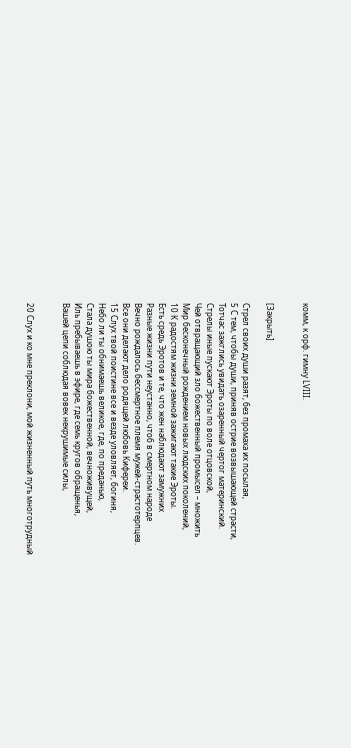комм, к орф. гимну LVIII.


[Закрыть]

Стрел своих души разят, без промаха их посылая,
5 С тем, чтобы души, приняв острие возвышающей страсти,
Тотчас зажглись увидать озаренный чертог материнский.
Стрелы иные пускают Эроты по воле отцовской,
Чей отвращающий зло божественный промысел – множить
Мир бесконечный рождением новых людских поколений,
10 К радостям жизни земной зажигают такие Эроты.
Есть средь Эротов и те, что жен наблюдают замужних
Разные жизни пути неустанно, чтоб в смертном народе
Вечно рождалось бессмертное племя мужей-страстотерпцев.
Все они делают дело родящей любовь Кифереи.
15 Слух твой поистине все и везде уловляет, богиня,
Небо ли ты обнимаешь великое, где, по преданью,
Стала душою ты мира божественной, вечноживущей,
Иль пребываешь в эфире, где семь кругов обращенья,
Вашей цепи соблюдая вовек некрушимые силы,


20 Слух и ко мне преклони, мой жизненный путь многотрудный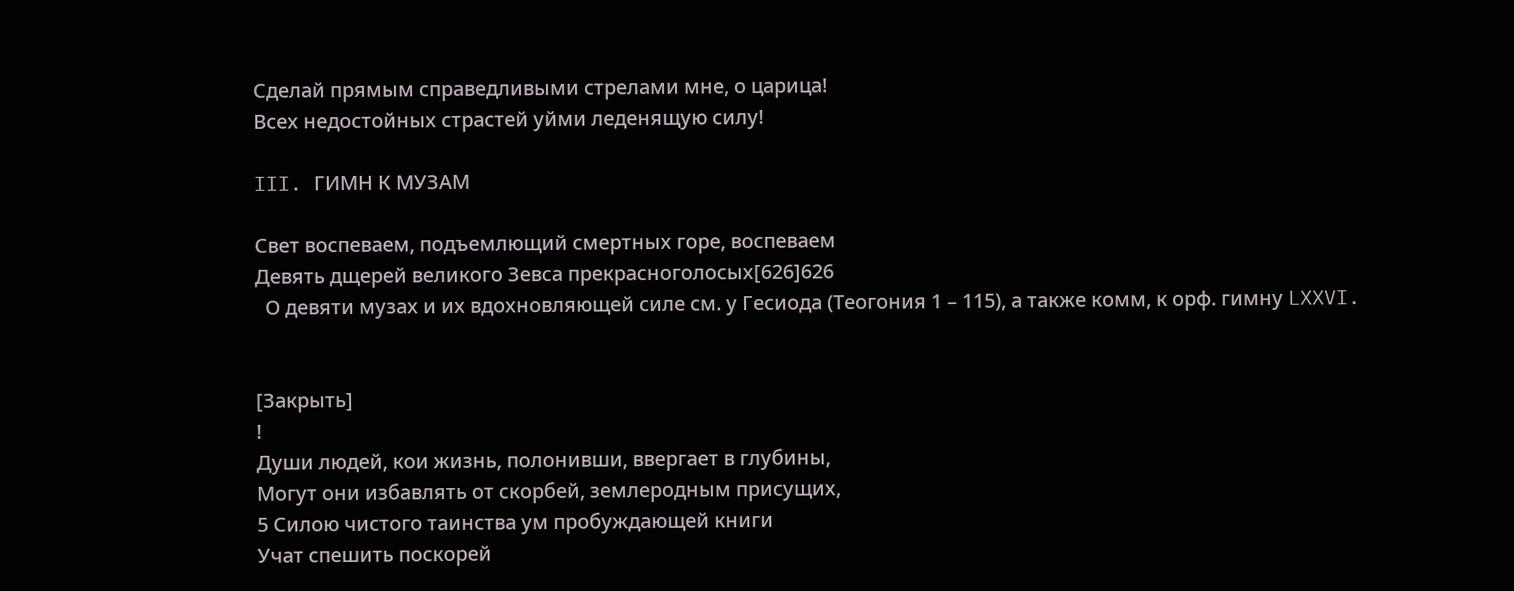Сделай прямым справедливыми стрелами мне, о царица!
Всех недостойных страстей уйми леденящую силу!

III. ГИМН К МУЗАМ

Свет воспеваем, подъемлющий смертных горе, воспеваем
Девять дщерей великого Зевса прекрасноголосых[626]626
  О девяти музах и их вдохновляющей силе см. у Гесиода (Теогония 1 – 115), а также комм, к орф. гимну LXXVI.


[Закрыть]
!
Души людей, кои жизнь, полонивши, ввергает в глубины,
Могут они избавлять от скорбей, землеродным присущих,
5 Силою чистого таинства ум пробуждающей книги
Учат спешить поскорей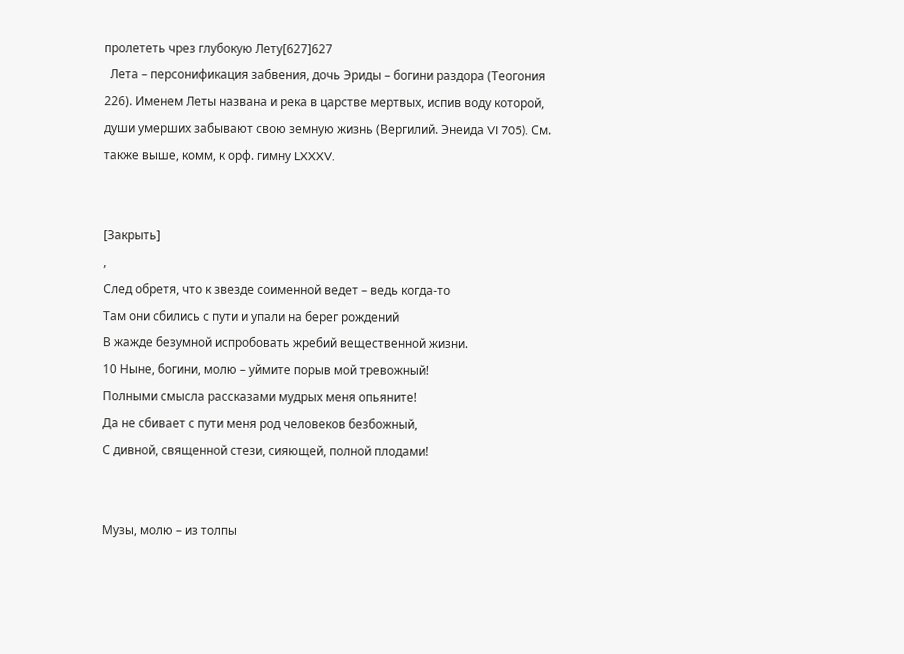пролететь чрез глубокую Лету[627]627
  Лета – персонификация забвения, дочь Эриды – богини раздора (Теогония 226). Именем Леты названа и река в царстве мертвых, испив воду которой, души умерших забывают свою земную жизнь (Вергилий. Энеида VI 705). См. также выше, комм, к орф. гимну LXXXV.


[Закрыть]
,
След обретя, что к звезде соименной ведет – ведь когда-то
Там они сбились с пути и упали на берег рождений
В жажде безумной испробовать жребий вещественной жизни.
10 Ныне, богини, молю – уймите порыв мой тревожный!
Полными смысла рассказами мудрых меня опьяните!
Да не сбивает с пути меня род человеков безбожный,
С дивной, священной стези, сияющей, полной плодами!


Музы, молю – из толпы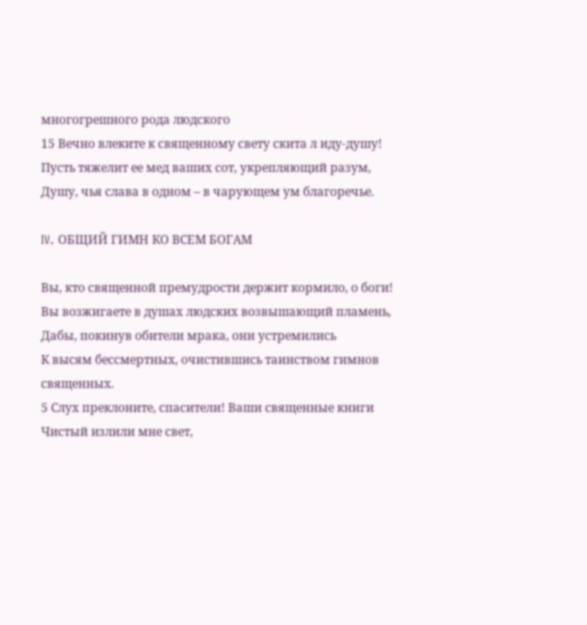многогрешного рода людского
15 Вечно влеките к священному свету скита л иду-душу!
Пусть тяжелит ее мед ваших сот, укрепляющий разум,
Душу, чья слава в одном – в чарующем ум благоречье.

IV. ОБЩИЙ ГИМН КО ВСЕМ БОГАМ

Вы, кто священной премудрости держит кормило, о боги!
Вы возжигаете в душах людских возвышающий пламень,
Дабы, покинув обители мрака, они устремились
К высям бессмертных, очистившись таинством гимнов священных.
5 Слух преклоните, спасители! Ваши священные книги
Чистый излили мне свет,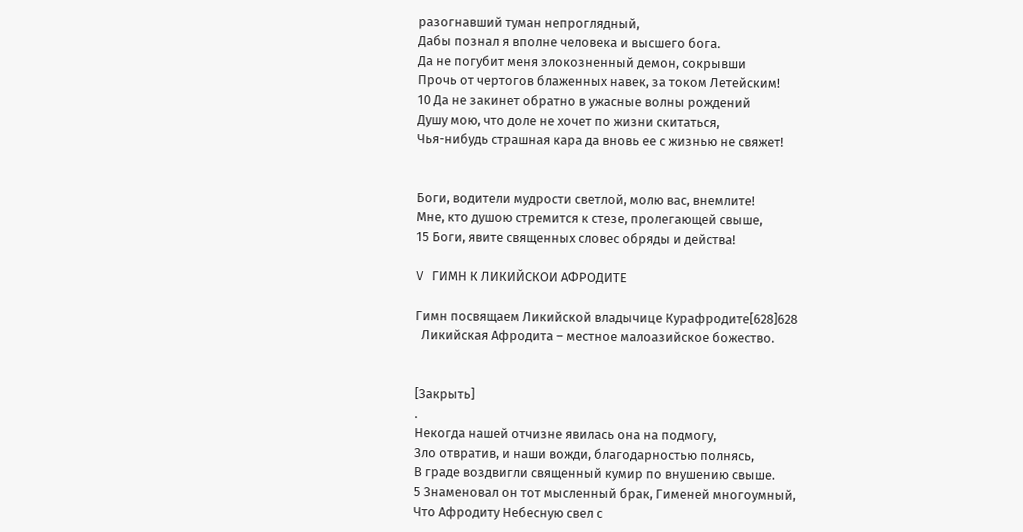разогнавший туман непроглядный,
Дабы познал я вполне человека и высшего бога.
Да не погубит меня злокозненный демон, сокрывши
Прочь от чертогов блаженных навек, за током Летейским!
10 Да не закинет обратно в ужасные волны рождений
Душу мою, что доле не хочет по жизни скитаться,
Чья-нибудь страшная кара да вновь ее с жизнью не свяжет!


Боги, водители мудрости светлой, молю вас, внемлите!
Мне, кто душою стремится к стезе, пролегающей свыше,
15 Боги, явите священных словес обряды и действа!

V ГИМН К ЛИКИЙСКОИ АФРОДИТЕ

Гимн посвящаем Ликийской владычице Курафродите[628]628
  Ликийская Афродита – местное малоазийское божество.


[Закрыть]
.
Некогда нашей отчизне явилась она на подмогу,
Зло отвратив, и наши вожди, благодарностью полнясь,
В граде воздвигли священный кумир по внушению свыше.
5 Знаменовал он тот мысленный брак, Гименей многоумный,
Что Афродиту Небесную свел с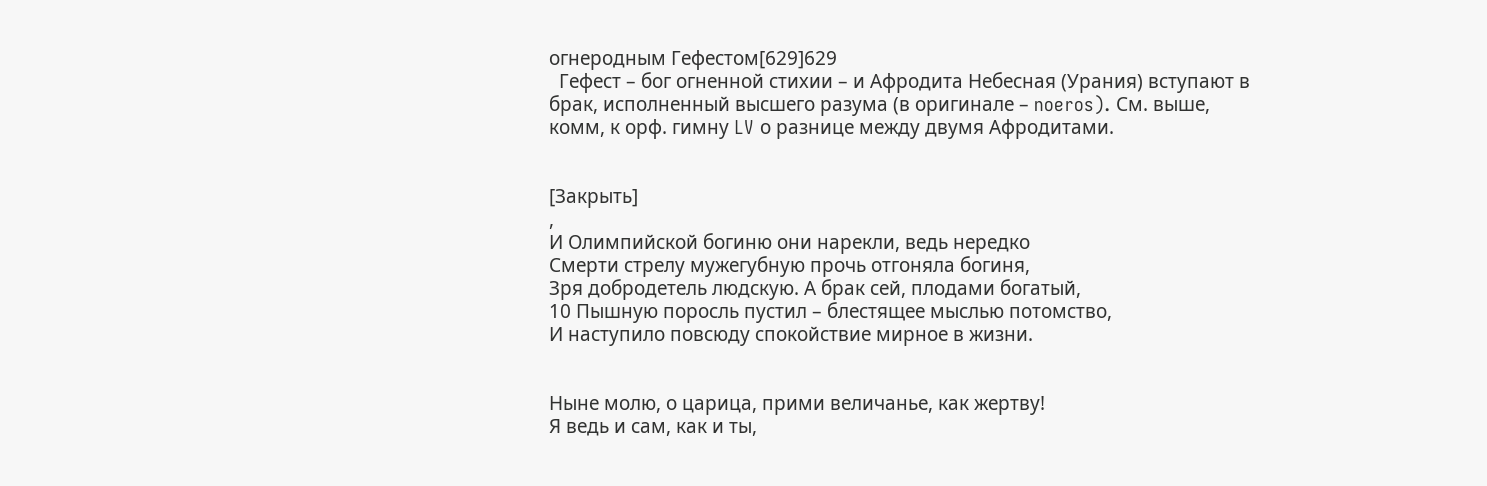огнеродным Гефестом[629]629
  Гефест – бог огненной стихии – и Афродита Небесная (Урания) вступают в брак, исполненный высшего разума (в оригинале – noeros). См. выше, комм, к орф. гимну LV о разнице между двумя Афродитами.


[Закрыть]
,
И Олимпийской богиню они нарекли, ведь нередко
Смерти стрелу мужегубную прочь отгоняла богиня,
Зря добродетель людскую. А брак сей, плодами богатый,
10 Пышную поросль пустил – блестящее мыслью потомство,
И наступило повсюду спокойствие мирное в жизни.


Ныне молю, о царица, прими величанье, как жертву!
Я ведь и сам, как и ты,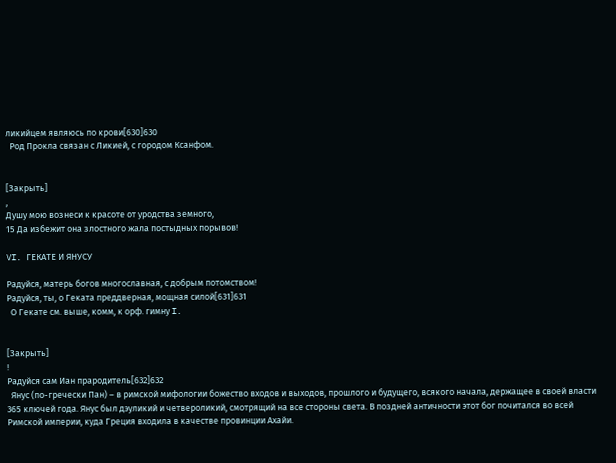ликийцем являюсь по крови[630]630
  Род Прокла связан с Ликией, с городом Ксанфом.


[Закрыть]
,
Душу мою вознеси к красоте от уродства земного,
15 Да избежит она злостного жала постыдных порывов!

VI. ГЕКАТЕ И ЯНУСУ

Радуйся, матерь богов многославная, с добрым потомством!
Радуйся, ты, о Геката преддверная, мощная силой[631]631
  О Гекате см. выше, комм, к орф. гимну I.


[Закрыть]
!
Радуйся сам Иан прародитель[632]632
  Янус (по-гречески Пан) – в римской мифологии божество входов и выходов, прошлого и будущего, всякого начала, держащее в своей власти 365 ключей года. Янус был дэуликий и четвероликий, смотрящий на все стороны света. В поздней античности этот бог почитался во всей Римской империи, куда Греция входила в качестве провинции Ахайи.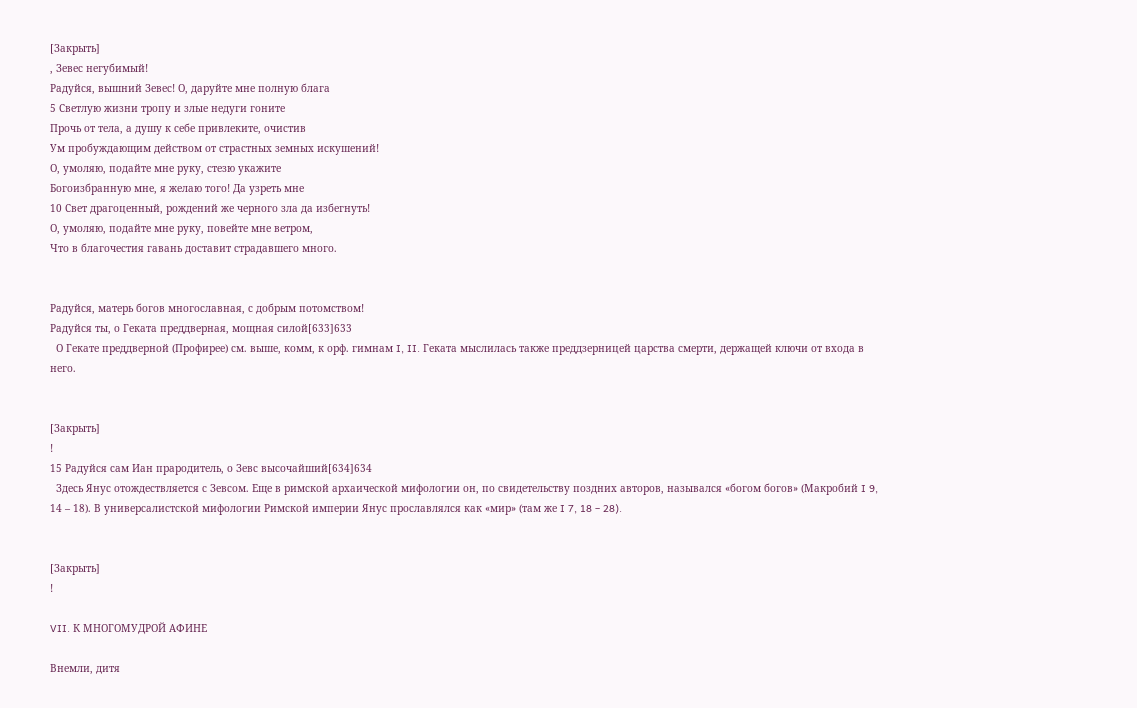[Закрыть]
, Зевес негубимый!
Радуйся, вышний Зевес! О, даруйте мне полную блага
5 Светлую жизни тропу и злые недуги гоните
Прочь от тела, а душу к себе привлеките, очистив
Ум пробуждающим действом от страстных земных искушений!
О, умоляю, подайте мне руку, стезю укажите
Богоизбранную мне, я желаю того! Да узреть мне
10 Свет драгоценный, рождений же черного зла да избегнуть!
О, умоляю, подайте мне руку, повейте мне ветром,
Что в благочестия гавань доставит страдавшего много.


Радуйся, матерь богов многославная, с добрым потомством!
Радуйся ты, о Геката преддверная, мощная силой[633]633
  О Гекате преддверной (Профирее) см. выше, комм, к орф. гимнам I, II. Геката мыслилась также преддзерницей царства смерти, держащей ключи от входа в него.


[Закрыть]
!
15 Радуйся сам Иан прародитель, о Зевс высочайший[634]634
  Здесь Янус отождествляется с Зевсом. Еще в римской архаической мифологии он, по свидетельству поздних авторов, назывался «богом богов» (Макробий I 9, 14 – 18). В универсалистской мифологии Римской империи Янус прославлялся как «мир» (там же I 7, 18 – 28).


[Закрыть]
!

VII. К МНОГОМУДРОЙ АФИНЕ

Внемли, дитя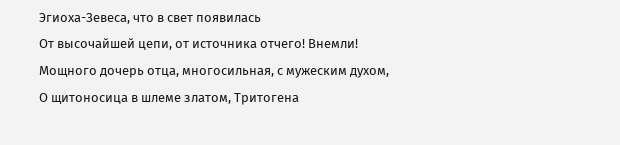Эгиоха-Зевеса, что в свет появилась
От высочайшей цепи, от источника отчего! Внемли!
Мощного дочерь отца, многосильная, с мужеским духом,
О щитоносица в шлеме златом, Тритогена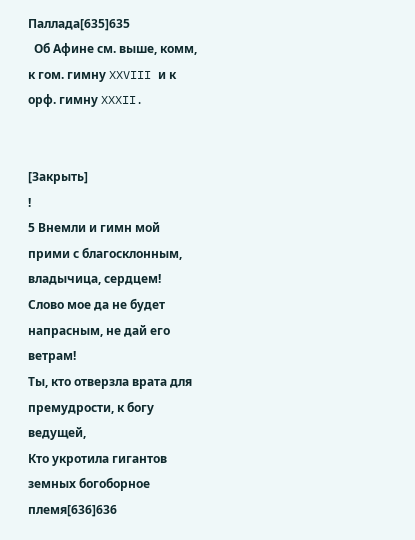Паллада[635]635
  Об Афине см. выше, комм, к гом. гимну XXVIII и к орф. гимну XXXII.


[Закрыть]
!
5 Внемли и гимн мой прими с благосклонным, владычица, сердцем!
Слово мое да не будет напрасным, не дай его ветрам!
Ты, кто отверзла врата для премудрости, к богу ведущей,
Кто укротила гигантов земных богоборное племя[636]636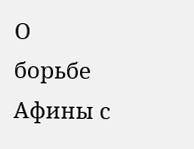О борьбе Афины с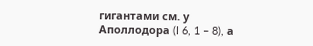гигантами см. у Аполлодора (I 6, 1 – 8), а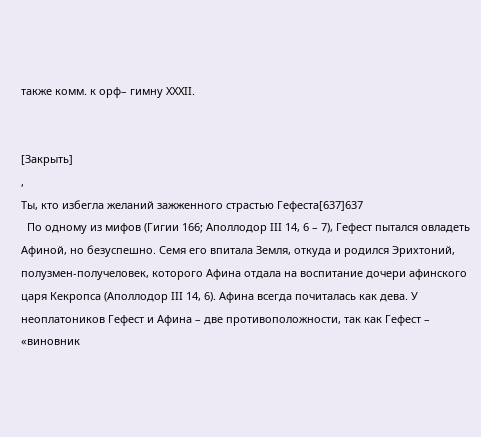также комм. к орф– гимну XXXII.


[Закрыть]
,
Ты, кто избегла желаний зажженного страстью Гефеста[637]637
  По одному из мифов (Гигии 166; Аполлодор III 14, 6 – 7), Гефест пытался овладеть Афиной, но безуспешно. Семя его впитала Земля, откуда и родился Эрихтоний, полузмен-получеловек, которого Афина отдала на воспитание дочери афинского царя Кекропса (Аполлодор III 14, 6). Афина всегда почиталась как дева. У неоплатоников Гефест и Афина – две противоположности, так как Гефест – «виновник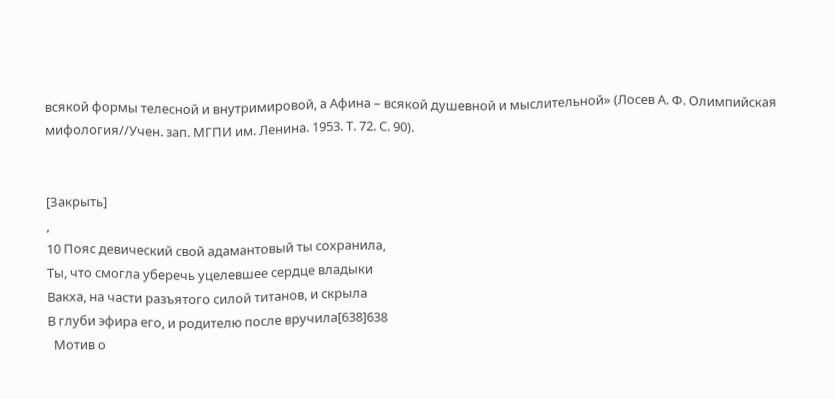всякой формы телесной и внутримировой, а Афина – всякой душевной и мыслительной» (Лосев А. Ф. Олимпийская мифология//Учен. зап. МГПИ им. Ленина. 1953. Т. 72. С. 90).


[Закрыть]
,
10 Пояс девический свой адамантовый ты сохранила,
Ты, что смогла уберечь уцелевшее сердце владыки
Вакха, на части разъятого силой титанов, и скрыла
В глуби эфира его, и родителю после вручила[638]638
  Мотив о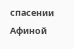спасении Афиной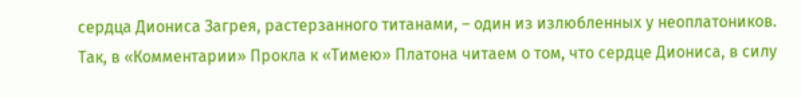сердца Диониса Загрея, растерзанного титанами, – один из излюбленных у неоплатоников. Так, в «Комментарии» Прокла к «Тимею» Платона читаем о том, что сердце Диониса, в силу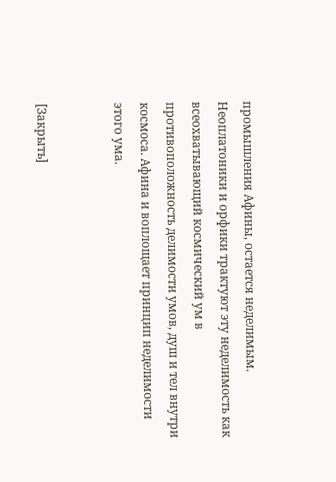промышления Афины, остается неделимым. Неоплатоники и орфики трактуют эту неделимость как всеохватывающий космический ум в противоположность делимости умов, душ и тел внутри космоса. Афина и воплощает принцип неделимости этого ума.


[Закрыть]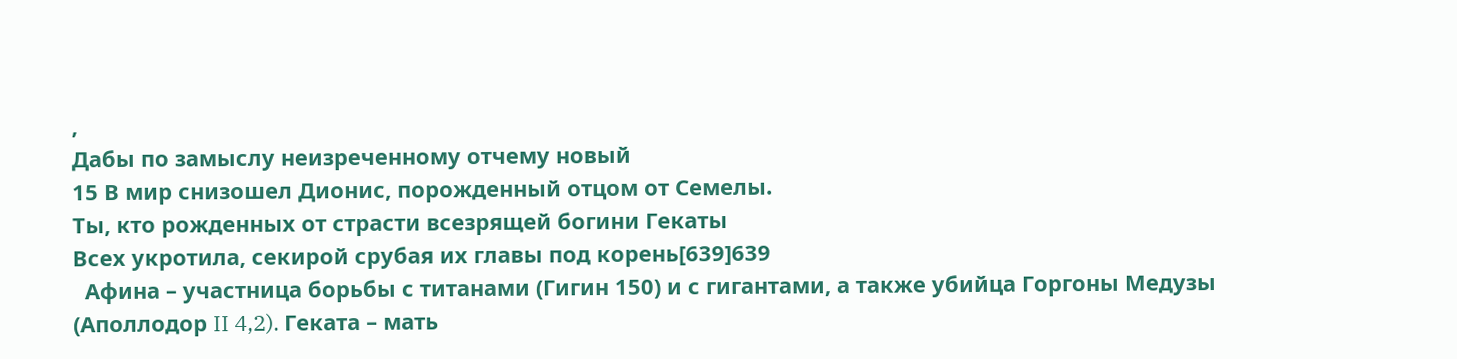,
Дабы по замыслу неизреченному отчему новый
15 В мир снизошел Дионис, порожденный отцом от Семелы.
Ты, кто рожденных от страсти всезрящей богини Гекаты
Всех укротила, секирой срубая их главы под корень[639]639
  Афина – участница борьбы с титанами (Гигин 150) и с гигантами, а также убийца Горгоны Медузы (Аполлодор II 4,2). Геката – мать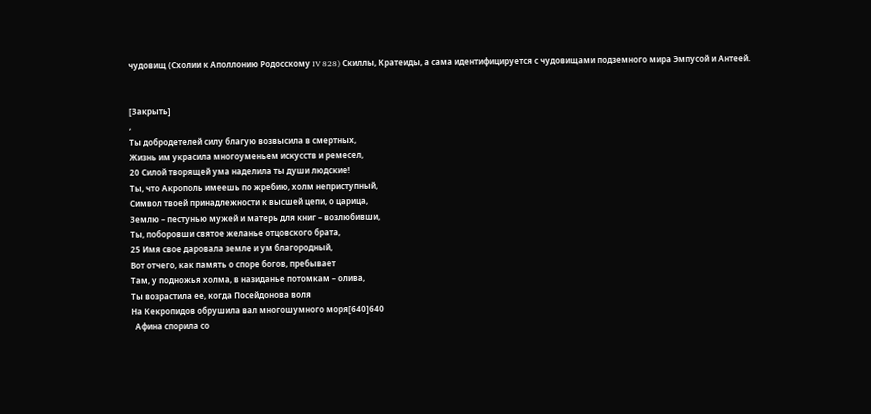чудовищ (Схолии к Аполлонию Родосскому IV 828) Скиллы, Кратеиды, а сама идентифицируется с чудовищами подземного мира Эмпусой и Антеей.


[Закрыть]
,
Ты добродетелей силу благую возвысила в смертных,
Жизнь им украсила многоуменьем искусств и ремесел,
20 Силой творящей ума наделила ты души людские!
Ты, что Акрополь имеешь по жребию, холм неприступный,
Символ твоей принадлежности к высшей цепи, о царица,
Землю – пестунью мужей и матерь для книг – возлюбивши,
Ты, поборовши святое желанье отцовского брата,
25 Имя свое даровала земле и ум благородный,
Вот отчего, как память о споре богов, пребывает
Там, у подножья холма, в назиданье потомкам – олива,
Ты возрастила ее, когда Посейдонова воля
На Кекропидов обрушила вал многошумного моря[640]640
  Афина спорила со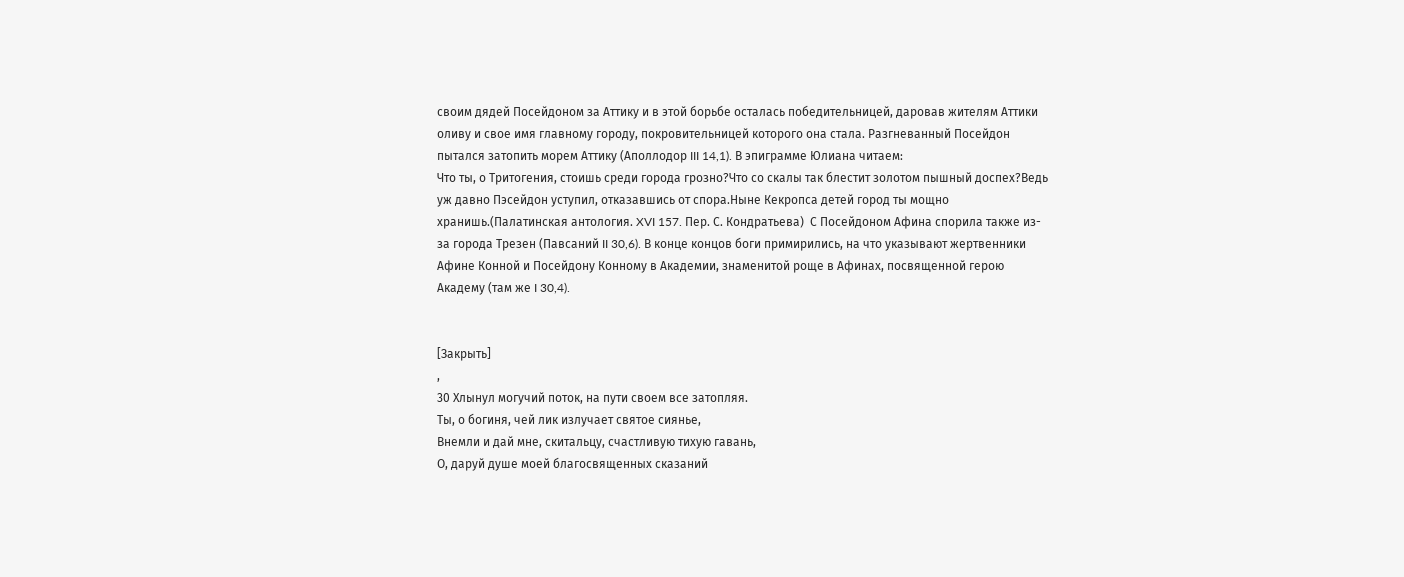своим дядей Посейдоном за Аттику и в этой борьбе осталась победительницей, даровав жителям Аттики оливу и свое имя главному городу, покровительницей которого она стала. Разгневанный Посейдон пытался затопить морем Аттику (Аполлодор III 14,1). В эпиграмме Юлиана читаем:
Что ты, о Тритогения, стоишь среди города грозно?Что со скалы так блестит золотом пышный доспех?Ведь уж давно Пэсейдон уступил, отказавшись от спора.Ныне Кекропса детей город ты мощно хранишь.(Палатинская антология. XVI 157. Пер. С. Кондратьева)  С Посейдоном Афина спорила также из-за города Трезен (Павсаний II 30,6). В конце концов боги примирились, на что указывают жертвенники Афине Конной и Посейдону Конному в Академии, знаменитой роще в Афинах, посвященной герою Академу (там же I 30,4).


[Закрыть]
,
30 Хлынул могучий поток, на пути своем все затопляя.
Ты, о богиня, чей лик излучает святое сиянье,
Внемли и дай мне, скитальцу, счастливую тихую гавань,
О, даруй душе моей благосвященных сказаний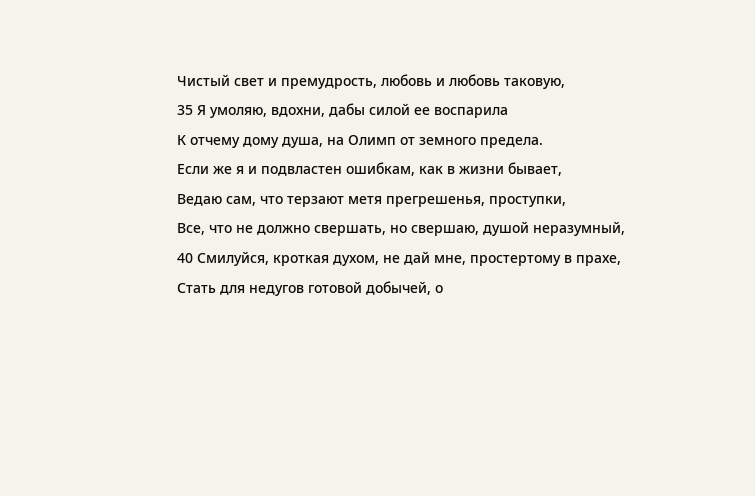Чистый свет и премудрость, любовь и любовь таковую,
35 Я умоляю, вдохни, дабы силой ее воспарила
К отчему дому душа, на Олимп от земного предела.
Если же я и подвластен ошибкам, как в жизни бывает,
Ведаю сам, что терзают метя прегрешенья, проступки,
Все, что не должно свершать, но свершаю, душой неразумный,
40 Смилуйся, кроткая духом, не дай мне, простертому в прахе,
Стать для недугов готовой добычей, о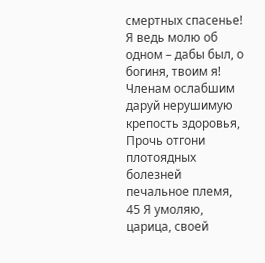смертных спасенье!
Я ведь молю об одном – дабы был, о богиня, твоим я!
Членам ослабшим даруй нерушимую крепость здоровья,
Прочь отгони плотоядных болезней печальное племя,
45 Я умоляю, царица, своей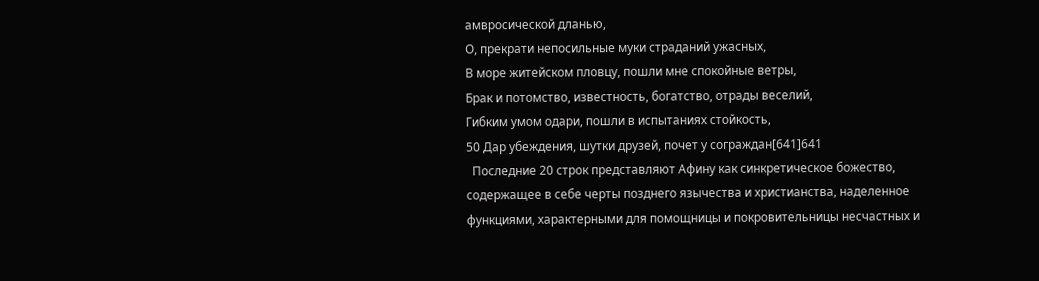амвросической дланью,
О, прекрати непосильные муки страданий ужасных,
В море житейском пловцу, пошли мне спокойные ветры,
Брак и потомство, известность, богатство, отрады веселий,
Гибким умом одари, пошли в испытаниях стойкость,
50 Дар убеждения, шутки друзей, почет у сограждан[641]641
  Последние 20 строк представляют Афину как синкретическое божество, содержащее в себе черты позднего язычества и христианства, наделенное функциями, характерными для помощницы и покровительницы несчастных и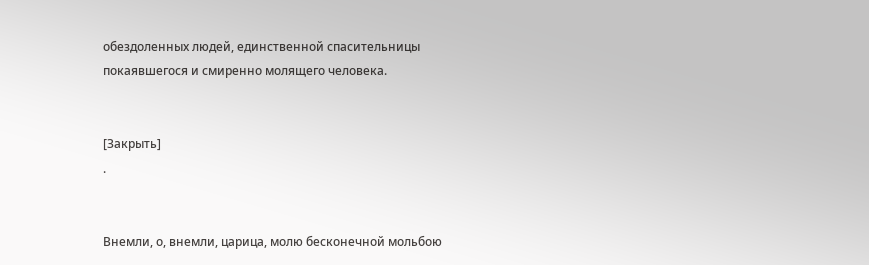обездоленных людей, единственной спасительницы покаявшегося и смиренно молящего человека.


[Закрыть]
.


Внемли, о, внемли, царица, молю бесконечной мольбою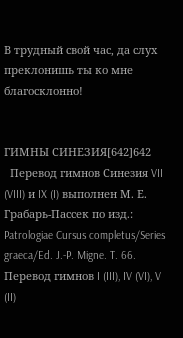В трудный свой час, да слух преклонишь ты ко мне благосклонно!


ГИМНЫ СИНЕЗИЯ[642]642
  Перевод гимнов Синезия VII (VIII) и IX (I) выполнен М. Е. Грабарь-Пассек по изд.: Patrologiae Cursus completus/Series graeca/Ed. J.-P. Migne. T. 66. Перевод гимнов I (III), IV (VI), V (II)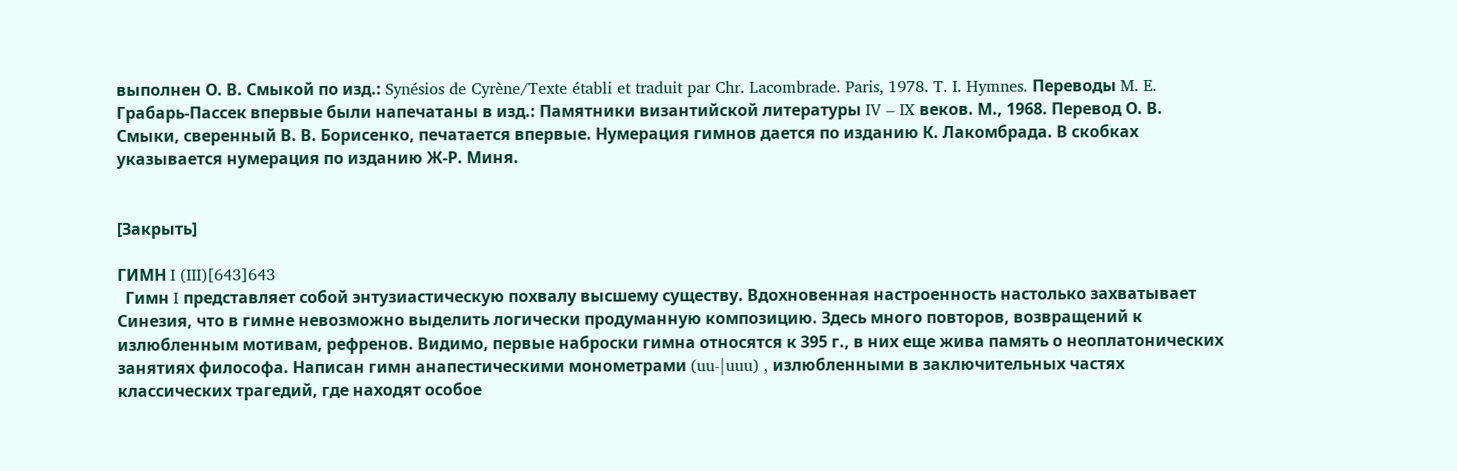выполнен О. В. Смыкой по изд.: Synésios de Cyrène/Texte établi et traduit par Chr. Lacombrade. Paris, 1978. T. I. Hymnes. Переводы M. E. Грабарь-Пассек впервые были напечатаны в изд.: Памятники византийской литературы IV – IX веков. М., 1968. Перевод О. В. Смыки, сверенный В. В. Борисенко, печатается впервые. Нумерация гимнов дается по изданию К. Лакомбрада. В скобках указывается нумерация по изданию Ж-Р. Миня.


[Закрыть]

ГИМН I (III)[643]643
  Гимн I представляет собой энтузиастическую похвалу высшему существу. Вдохновенная настроенность настолько захватывает Синезия, что в гимне невозможно выделить логически продуманную композицию. Здесь много повторов, возвращений к излюбленным мотивам, рефренов. Видимо, первые наброски гимна относятся к 395 г., в них еще жива память о неоплатонических занятиях философа. Написан гимн анапестическими монометрами (uu-|uuu) , излюбленными в заключительных частях классических трагедий, где находят особое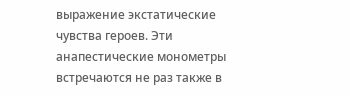выражение экстатические чувства героев. Эти анапестические монометры встречаются не раз также в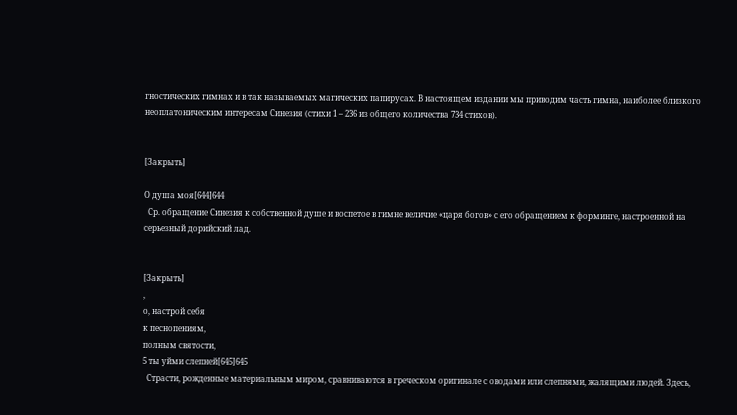гностических гимнах и в так называемых магических папирусах. В настоящем издании мы приводим часть гимна, наиболее близкого неоплатоническим интересам Синезия (стихи 1 – 236 из общего количества 734 стихов).


[Закрыть]

О душа моя[644]644
  Ср. обращение Синезия к собственной душе и воспетое в гимне величие «царя богов» с его обращением к форминге, настроенной на серьезный дорийский лад.


[Закрыть]
,
о, настрой себя
к песнопениям,
полным святости,
5 ты уйми слепней[645]645
  Страсти, рожденные материальным миром, сравниваются в греческом оригинале с оводами или слепнями, жалящими людей. Здесь,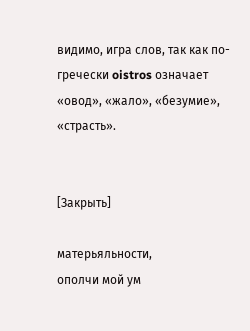видимо, игра слов, так как по-гречески oistros означает «овод», «жало», «безумие», «страсть».


[Закрыть]

матерьяльности,
ополчи мой ум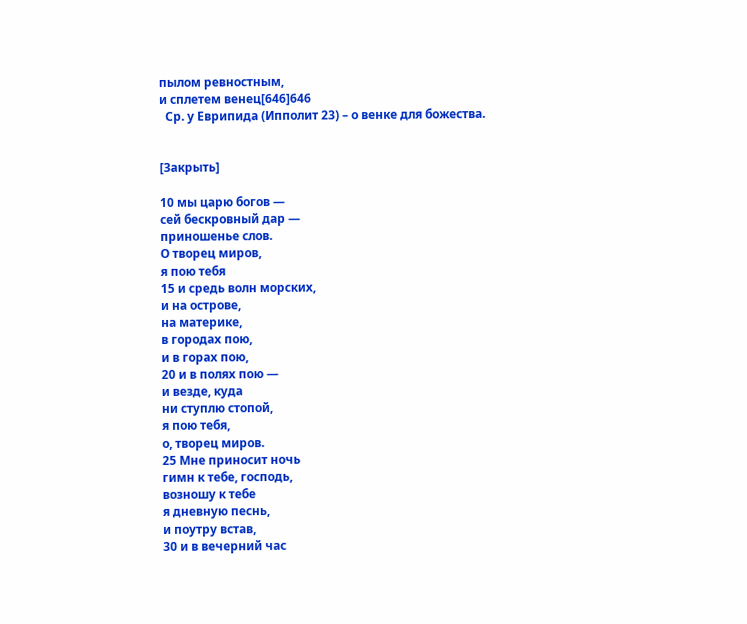пылом ревностным,
и сплетем венец[646]646
  Ср. у Еврипида (Ипполит 23) – о венке для божества.


[Закрыть]

10 мы царю богов —
сей бескровный дар —
приношенье слов.
О творец миров,
я пою тебя
15 и средь волн морских,
и на острове,
на материке,
в городах пою,
и в горах пою,
20 и в полях пою —
и везде, куда
ни ступлю стопой,
я пою тебя,
о, творец миров.
25 Мне приносит ночь
гимн к тебе, господь,
возношу к тебе
я дневную песнь,
и поутру встав,
30 и в вечерний час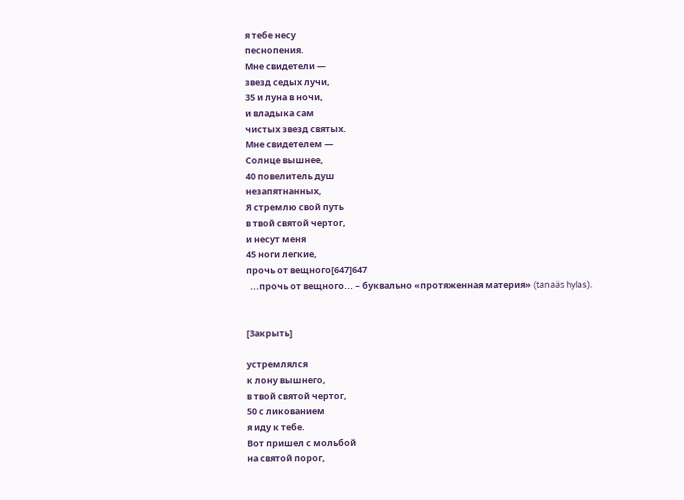я тебе несу
песнопения.
Мне свидетели —
звезд седых лучи,
35 и луна в ночи,
и владыка сам
чистых звезд святых.
Мне свидетелем —
Солнце вышнее,
40 повелитель душ
незапятнанных,
Я стремлю свой путь
в твой святой чертог,
и несут меня
45 ноги легкие,
прочь от вещного[647]647
  ...прочь от вещного... – буквально «протяженная материя» (tanaäs hylas).


[Закрыть]

устремлялся
к лону вышнего,
в твой святой чертог,
50 с ликованием
я иду к тебе.
Вот пришел с мольбой
на святой порог,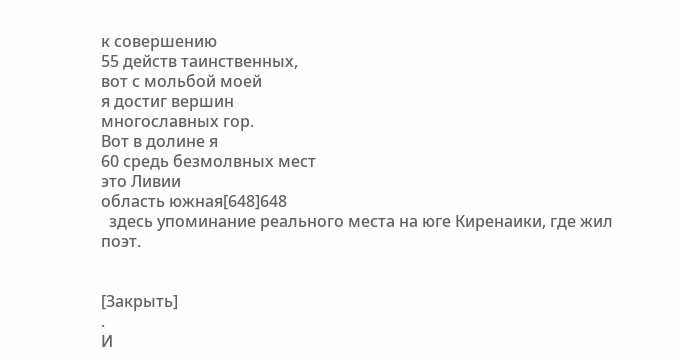к совершению
55 действ таинственных,
вот с мольбой моей
я достиг вершин
многославных гор.
Вот в долине я
60 средь безмолвных мест
это Ливии
область южная[648]648
  здесь упоминание реального места на юге Киренаики, где жил поэт.


[Закрыть]
.
И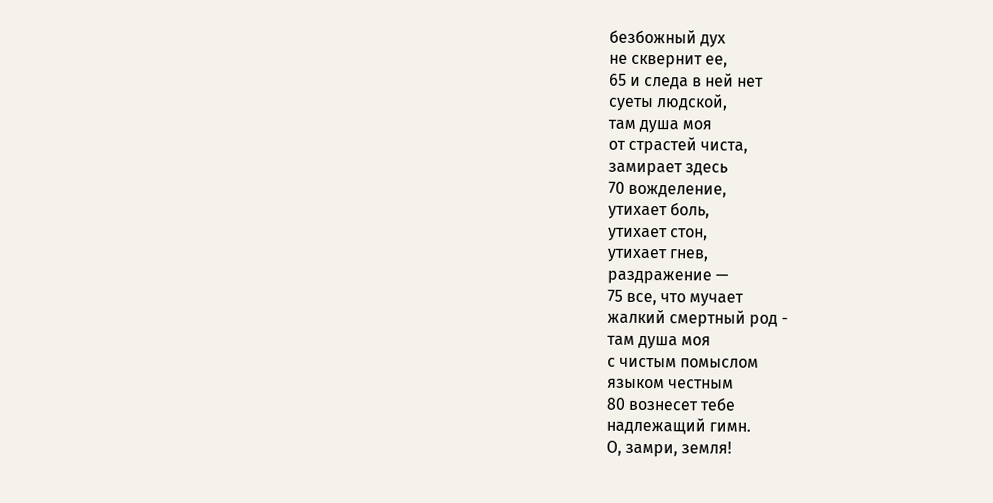безбожный дух
не сквернит ее,
65 и следа в ней нет
суеты людской,
там душа моя
от страстей чиста,
замирает здесь
70 вожделение,
утихает боль,
утихает стон,
утихает гнев,
раздражение —
75 все, что мучает
жалкий смертный род -
там душа моя
с чистым помыслом
языком честным
80 вознесет тебе
надлежащий гимн.
О, замри, земля!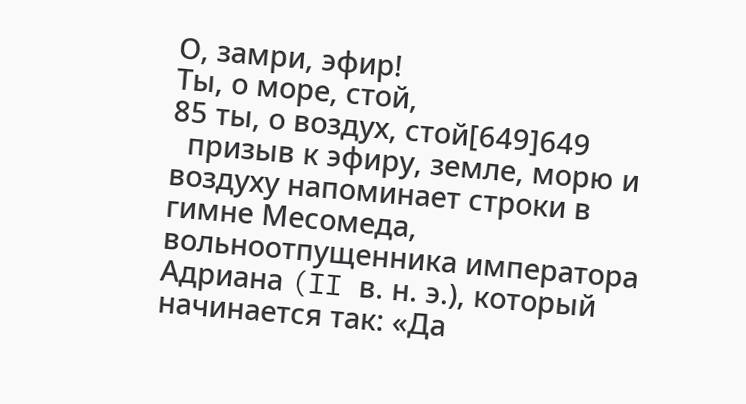О, замри, эфир!
Ты, о море, стой,
85 ты, о воздух, стой[649]649
  призыв к эфиру, земле, морю и воздуху напоминает строки в гимне Месомеда, вольноотпущенника императора Адриана (II в. н. э.), который начинается так: «Да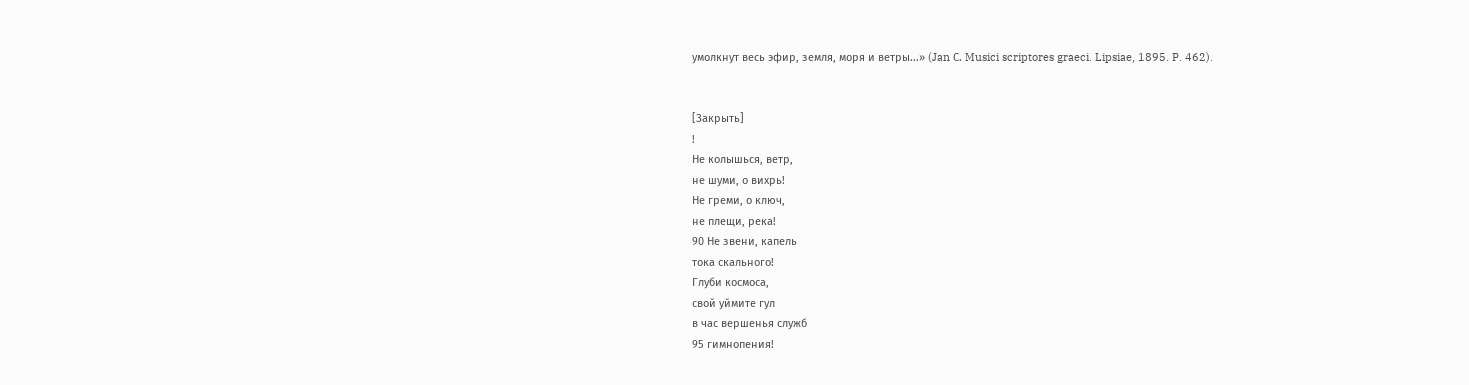умолкнут весь эфир, земля, моря и ветры...» (Jan С. Musici scriptores graeci. Lipsiae, 1895. P. 462).


[Закрыть]
!
Не колышься, ветр,
не шуми, о вихрь!
Не греми, о ключ,
не плещи, река!
90 Не звени, капель
тока скального!
Глуби космоса,
свой уймите гул
в час вершенья служб
95 гимнопения!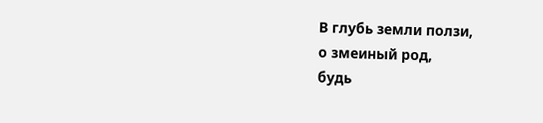В глубь земли ползи,
о змеиный род,
будь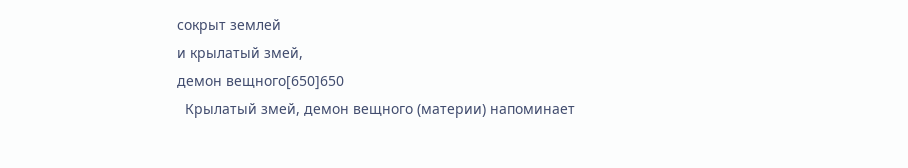сокрыт землей
и крылатый змей,
демон вещного[650]650
  Крылатый змей, демон вещного (материи) напоминает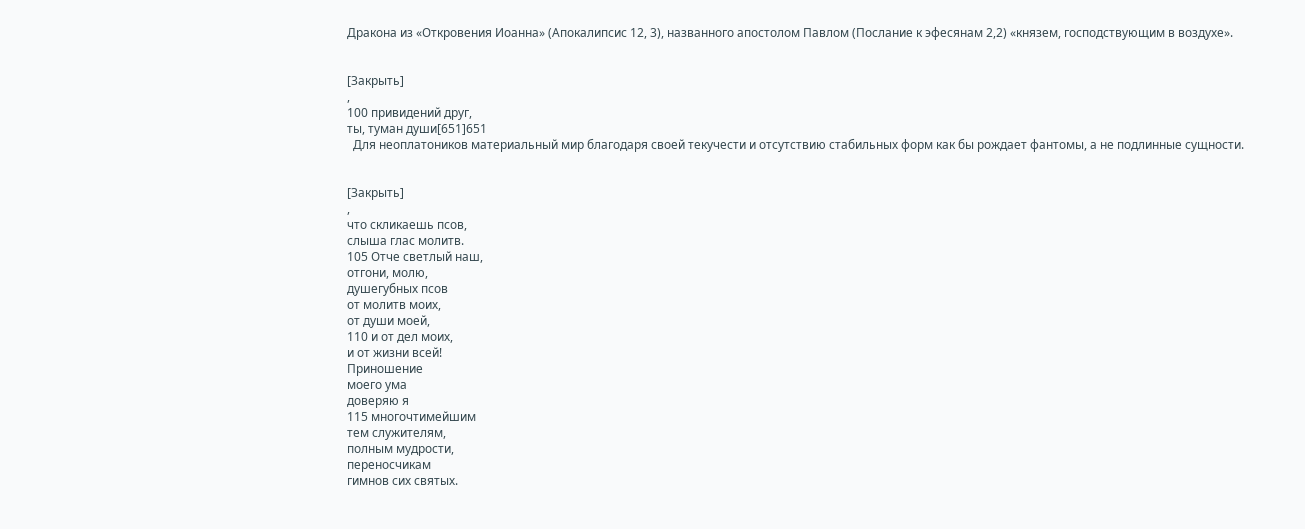Дракона из «Откровения Иоанна» (Апокалипсис 12, 3), названного апостолом Павлом (Послание к эфесянам 2,2) «князем, господствующим в воздухе».


[Закрыть]
,
100 привидений друг,
ты, туман души[651]651
  Для неоплатоников материальный мир благодаря своей текучести и отсутствию стабильных форм как бы рождает фантомы, а не подлинные сущности.


[Закрыть]
,
что скликаешь псов,
слыша глас молитв.
105 Отче светлый наш,
отгони, молю,
душегубных псов
от молитв моих,
от души моей,
110 и от дел моих,
и от жизни всей!
Приношение
моего ума
доверяю я
115 многочтимейшим
тем служителям,
полным мудрости,
переносчикам
гимнов сих святых.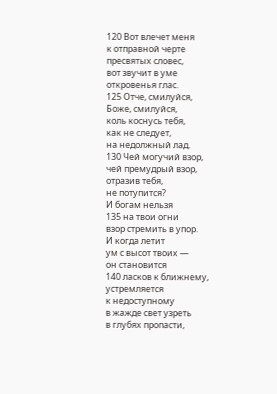120 Вот влечет меня
к отправной черте
пресвятых словес,
вот звучит в уме
откровенья глас.
125 Отче, смилуйся,
Боже, смилуйся,
коль коснусь тебя,
как не следует,
на недолжный лад.
130 Чей могучий взор,
чей премудрый взор,
отразив тебя,
не потупится?
И богам нельзя
135 на твои огни
взор стремить в упор.
И когда летит
ум с высот твоих —
он становится
140 ласков к ближнему,
устремляется
к недоступному
в жажде свет узреть
в глубях пропасти,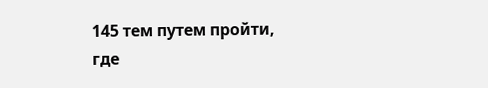145 тем путем пройти,
где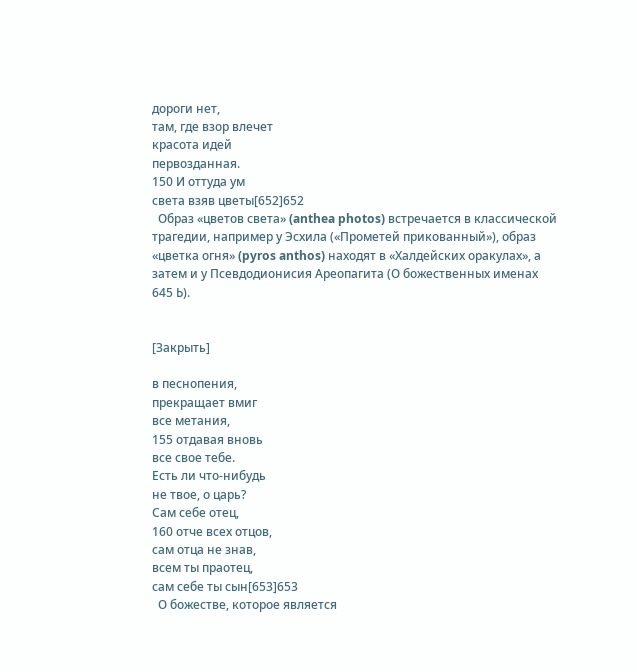дороги нет,
там, где взор влечет
красота идей
первозданная.
150 И оттуда ум
света взяв цветы[652]652
  Образ «цветов света» (anthea photos) встречается в классической трагедии, например у Эсхила («Прометей прикованный»), образ «цветка огня» (pyros anthos) находят в «Халдейских оракулах», а затем и у Псевдодионисия Ареопагита (О божественных именах 645 Ь).


[Закрыть]

в песнопения,
прекращает вмиг
все метания,
155 отдавая вновь
все свое тебе.
Есть ли что-нибудь
не твое, о царь?
Сам себе отец,
160 отче всех отцов,
сам отца не знав,
всем ты праотец,
сам себе ты сын[653]653
  О божестве, которое является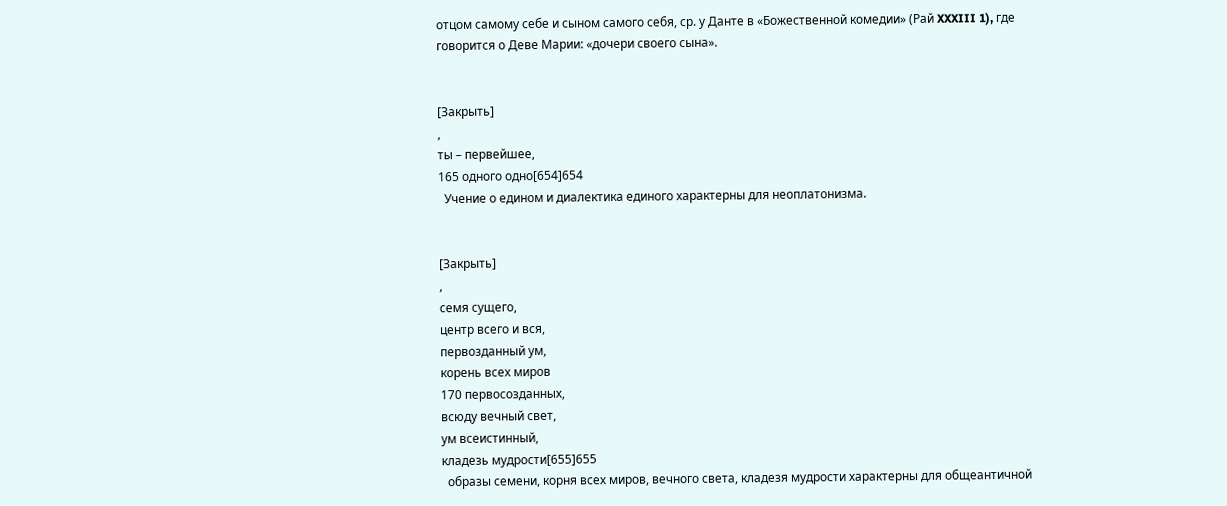отцом самому себе и сыном самого себя, ср. у Данте в «Божественной комедии» (Рай XXXIII 1), где говорится о Деве Марии: «дочери своего сына».


[Закрыть]
,
ты – первейшее,
165 одного одно[654]654
  Учение о едином и диалектика единого характерны для неоплатонизма.


[Закрыть]
,
семя сущего,
центр всего и вся,
первозданный ум,
корень всех миров
170 первосозданных,
всюду вечный свет,
ум всеистинный,
кладезь мудрости[655]655
  образы семени, корня всех миров, вечного света, кладезя мудрости характерны для общеантичной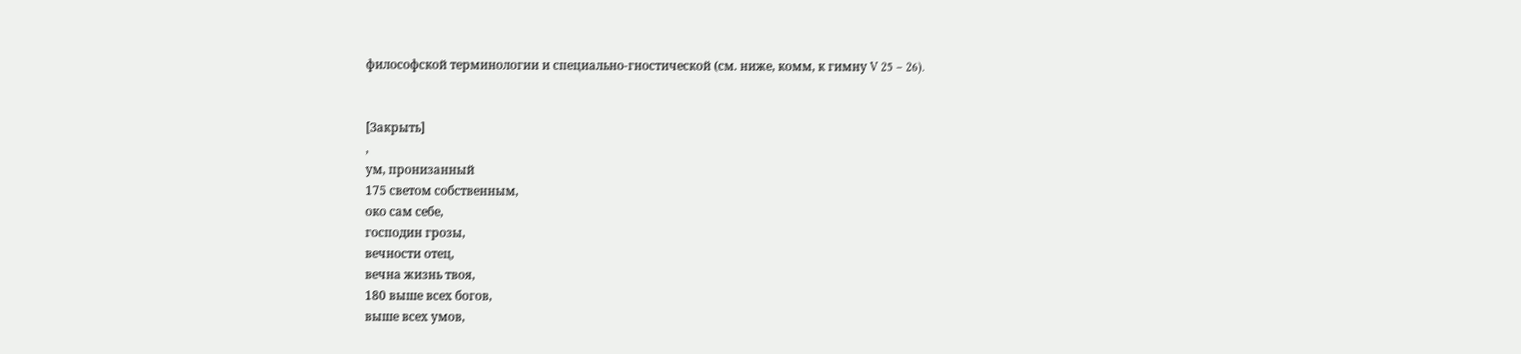философской терминологии и специально-гностической (см. ниже, комм, к гимну V 25 – 26).


[Закрыть]
,
ум, пронизанный
175 светом собственным,
око сам себе,
господин грозы,
вечности отец,
вечна жизнь твоя,
180 выше всех богов,
выше всех умов,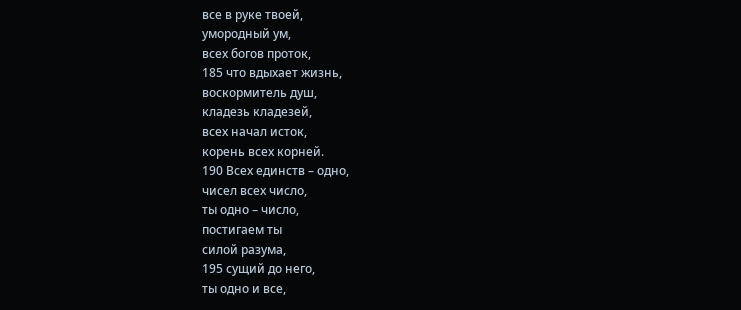все в руке твоей,
умородный ум,
всех богов проток,
185 что вдыхает жизнь,
воскормитель душ,
кладезь кладезей,
всех начал исток,
корень всех корней.
190 Всех единств – одно,
чисел всех число,
ты одно – число,
постигаем ты
силой разума,
195 сущий до него,
ты одно и все,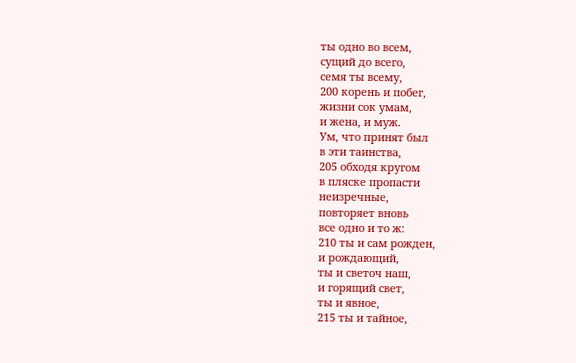ты одно во всем,
сущий до всего,
семя ты всему,
200 корень и побег,
жизни сок умам,
и жена, и муж.
Ум, что принят был
в эти таинства,
205 обходя кругом
в пляске пропасти
неизречные,
повторяет вновь
все одно и то ж:
210 ты и сам рожден,
и рождающий,
ты и светоч наш,
и горящий свет,
ты и явное,
215 ты и тайное,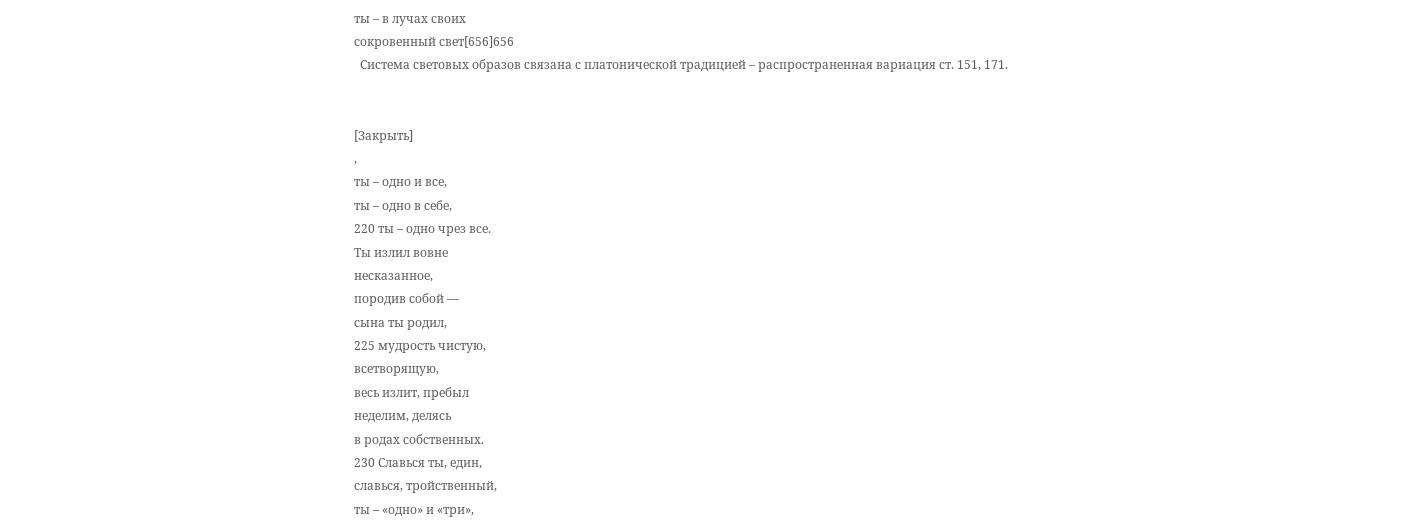ты – в лучах своих
сокровенный свет[656]656
  Система световых образов связана с платонической традицией – распространенная вариация ст. 151, 171.


[Закрыть]
,
ты – одно и все,
ты – одно в себе,
220 ты – одно чрез все.
Ты излил вовне
несказанное,
породив собой —
сына ты родил,
225 мудрость чистую,
всетворящую,
весь излит, пребыл
неделим, делясь
в родах собственных.
230 Славься ты, един,
славься, тройственный,
ты – «одно» и «три»,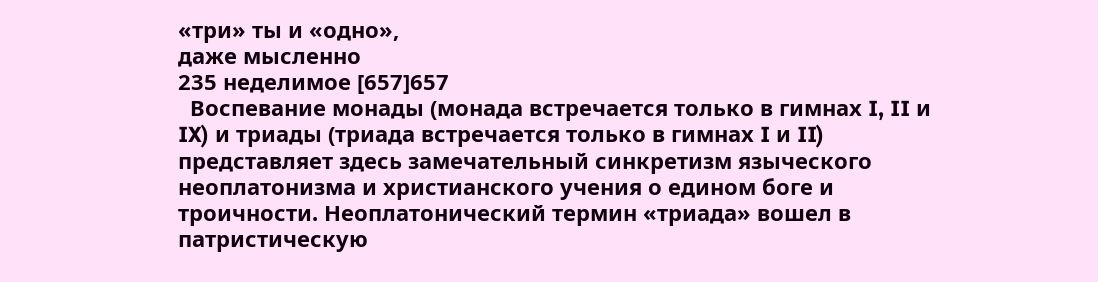«три» ты и «одно»,
даже мысленно
235 неделимое [657]657
  Воспевание монады (монада встречается только в гимнах I, II и IX) и триады (триада встречается только в гимнах I и II) представляет здесь замечательный синкретизм языческого неоплатонизма и христианского учения о едином боге и троичности. Неоплатонический термин «триада» вошел в патристическую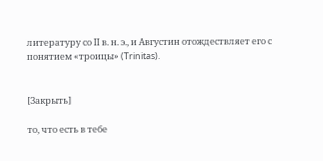литературу со II в. н. э., и Августин отождествляет его с понятием «троицы» (Trinitas).


[Закрыть]

то, что есть в тебе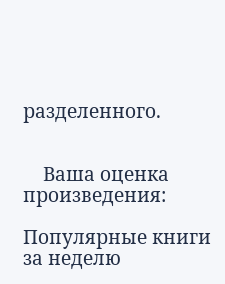разделенного.


    Ваша оценка произведения:

Популярные книги за неделю